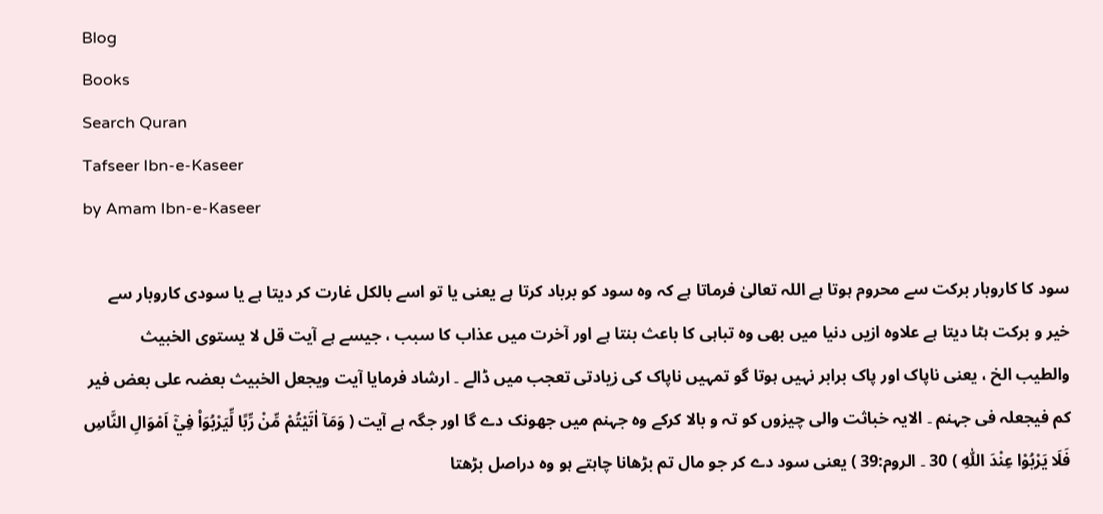Blog
Books
Search Quran
Tafseer Ibn-e-Kaseer
by Amam Ibn-e-Kaseer

سود کا کاروبار برکت سے محروم ہوتا ہے اللہ تعالیٰ فرماتا ہے کہ وہ سود کو برباد کرتا ہے یعنی یا تو اسے بالکل غارت کر دیتا ہے یا سودی کاروبار سے خیر و برکت ہٹا دیتا ہے علاوہ ازیں دنیا میں بھی وہ تباہی کا باعث بنتا ہے اور آخرت میں عذاب کا سبب ، جیسے ہے آیت قل لا یستوی الخبیث والطیب الخ ، یعنی ناپاک اور پاک برابر نہیں ہوتا گو تمہیں ناپاک کی زیادتی تعجب میں ڈالے ۔ ارشاد فرمایا آیت ویجعل الخبیث بعضہ علی بعض فیر کم فیجعلہ فی جہنم ۔ الایہ خباثت والی چیزوں کو تہ و بالا کرکے وہ جہنم میں جھونک دے گا اور جگہ ہے آیت ( وَمَآ اٰتَيْتُمْ مِّنْ رِّبًا لِّيَرْبُوَا۟ فِيْٓ اَمْوَالِ النَّاسِ فَلَا يَرْبُوْا عِنْدَ اللّٰهِ ) 30 ۔ الروم:39 ) یعنی سود دے کر جو مال تم بڑھانا چاہتے ہو وہ دراصل بڑھتا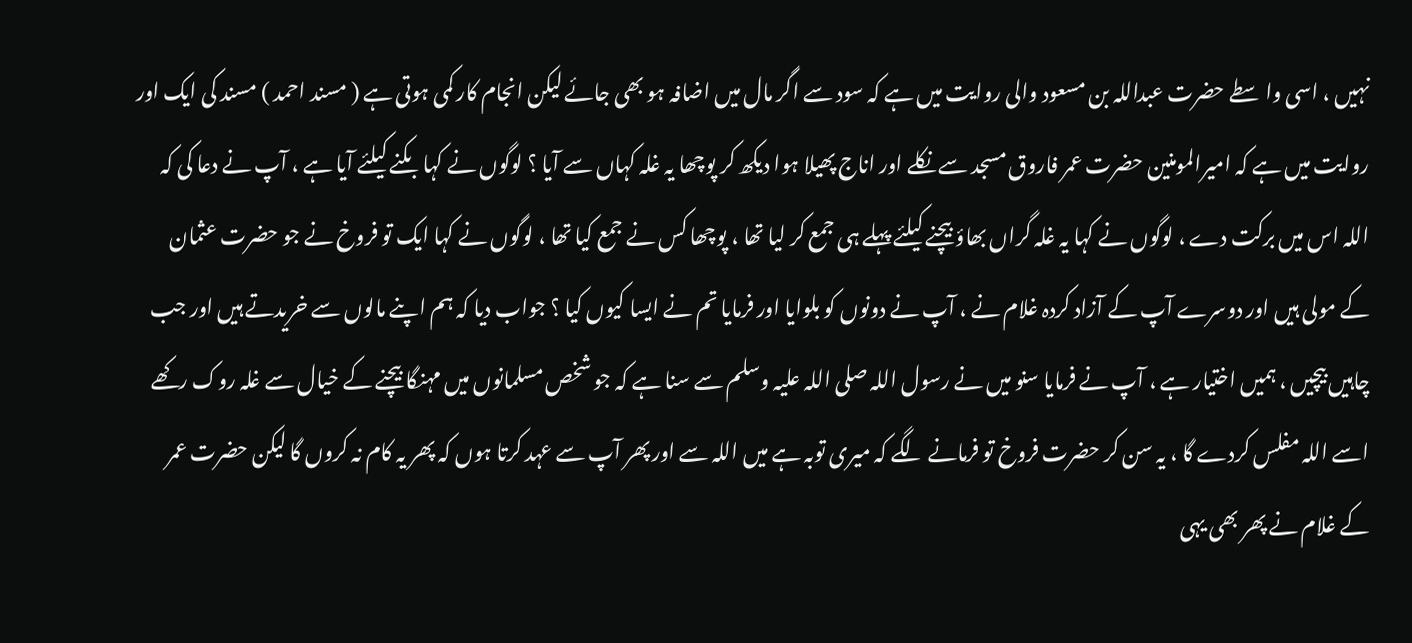نہیں ، اسی واسطے حضرت عبداللہ بن مسعود والی روایت میں ہے کہ سود سے اگر مال میں اضافہ ہو بھی جائے لیکن انجام کار کمی ہوتی ہے ( مسند احمد ) مسند کی ایک اور روایت میں ہے کہ امیرالمومنین حضرت عمر فاروق مسجد سے نکلے اور اناج پھیلا ہوا دیکھ کر پوچھا یہ غلہ کہاں سے آیا ؟ لوگوں نے کہا بکنے کیلئے آیا ہے ، آپ نے دعا کی کہ اللہ اس میں برکت دے ، لوگوں نے کہا یہ غلہ گراں بھاؤ بیچنے کیلئے پہلے ہی جمع کر لیا تھا ، پوچھا کس نے جمع کیا تھا ، لوگوں نے کہا ایک تو فروخ نے جو حضرت عثمان کے مولی ہیں اور دوسرے آپ کے آزاد کردہ غلام نے ، آپ نے دونوں کو بلوایا اور فرمایا تم نے ایسا کیوں کیا ؟ جواب دیا کہ ہم اپنے مالوں سے خریدتے ہیں اور جب چاہیں بیچیں ، ہمیں اختیار ہے ، آپ نے فرمایا سنو میں نے رسول اللہ صلی اللہ علیہ وسلم سے سنا ہے کہ جو شخص مسلمانوں میں مہنگا بیچنے کے خیال سے غلہ روک رکھے اسے اللہ مفلس کردے گا ، یہ سن کر حضرت فروخ تو فرمانے لگے کہ میری توبہ ہے میں اللہ سے اور پھر آپ سے عہد کرتا ہوں کہ پھر یہ کام نہ کروں گا لیکن حضرت عمر کے غلام نے پھر بھی یہی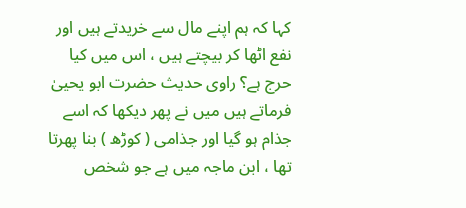کہا کہ ہم اپنے مال سے خریدتے ہیں اور نفع اٹھا کر بیچتے ہیں ، اس میں کیا حرج ہے؟ راوی حدیث حضرت ابو یحییٰ فرماتے ہیں میں نے پھر دیکھا کہ اسے جذام ہو گیا اور جذامی ( کوڑھ ) بنا پھرتا تھا ، ابن ماجہ میں ہے جو شخص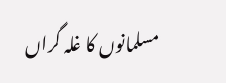مسلمانوں کا غلہ گراں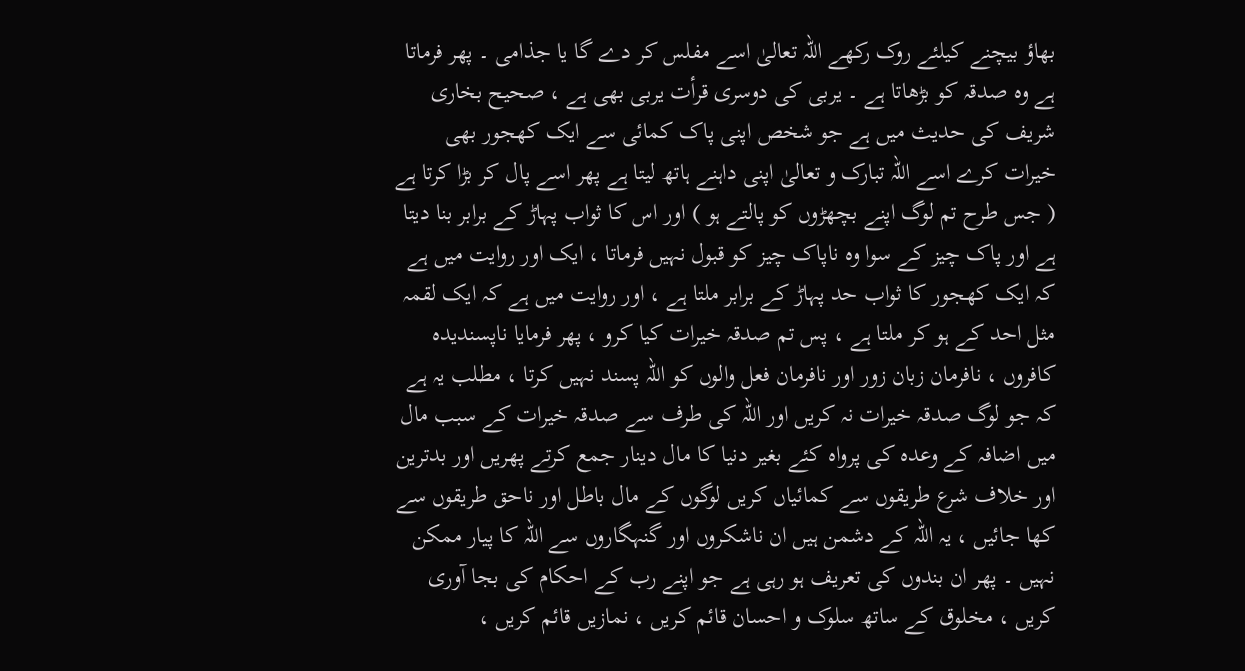بھاؤ بیچنے کیلئے روک رکھے اللہ تعالیٰ اسے مفلس کر دے گا یا جذامی ۔ پھر فرماتا ہے وہ صدقہ کو بڑھاتا ہے ۔ یربی کی دوسری قرأت یربی بھی ہے ، صحیح بخاری شریف کی حدیث میں ہے جو شخص اپنی پاک کمائی سے ایک کھجور بھی خیرات کرے اسے اللہ تبارک و تعالیٰ اپنی داہنے ہاتھ لیتا ہے پھر اسے پال کر بڑا کرتا ہے ( جس طرح تم لوگ اپنے بچھڑوں کو پالتے ہو ) اور اس کا ثواب پہاڑ کے برابر بنا دیتا ہے اور پاک چیز کے سوا وہ ناپاک چیز کو قبول نہیں فرماتا ، ایک اور روایت میں ہے کہ ایک کھجور کا ثواب حد پہاڑ کے برابر ملتا ہے ، اور روایت میں ہے کہ ایک لقمہ مثل احد کے ہو کر ملتا ہے ، پس تم صدقہ خیرات کیا کرو ، پھر فرمایا ناپسندیدہ کافروں ، نافرمان زبان زور اور نافرمان فعل والوں کو اللہ پسند نہیں کرتا ، مطلب یہ ہے کہ جو لوگ صدقہ خیرات نہ کریں اور اللہ کی طرف سے صدقہ خیرات کے سبب مال میں اضافہ کے وعدہ کی پرواہ کئے بغیر دنیا کا مال دینار جمع کرتے پھریں اور بدترین اور خلاف شرع طریقوں سے کمائیاں کریں لوگوں کے مال باطل اور ناحق طریقوں سے کھا جائیں ، یہ اللہ کے دشمن ہیں ان ناشکروں اور گنہگاروں سے اللہ کا پیار ممکن نہیں ۔ پھر ان بندوں کی تعریف ہو رہی ہے جو اپنے رب کے احکام کی بجا آوری کریں ، مخلوق کے ساتھ سلوک و احسان قائم کریں ، نمازیں قائم کریں ،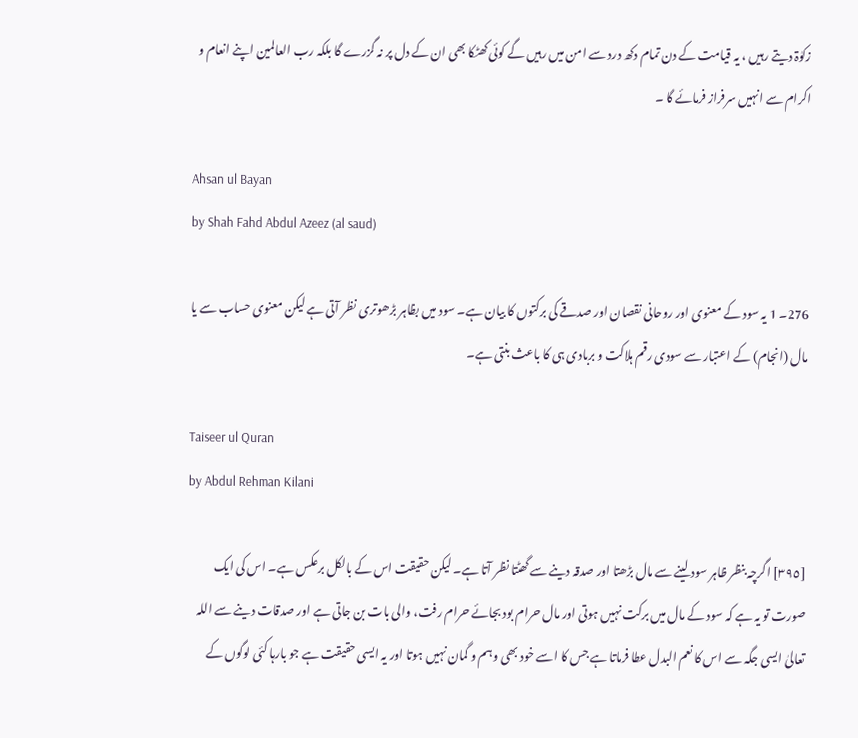زکوٰۃ دیتے رہیں ، یہ قیامت کے دن تمام دکھ درد سے امن میں رہیں گے کوئی کھٹکا بھی ان کے دل پر نہ گزرے گا بلکہ رب العالمین اپنے انعام و اکرام سے انہیں سرفراز فرمائے گا ۔

Ahsan ul Bayan
by Shah Fahd Abdul Azeez (al saud)

276۔ 1 یہ سود کے معنوی اور روحانی نقصان اور صدقے کی برکتوں کا بیان ہے۔ سود میں بظاہر بڑھوتری نظر آتی ہے لیکن معنوی حساب سے یا مال (انجام) کے اعتبار سے سودی رقم ہلاکت و بربادی ہی کا باعث بنتی ہے۔

Taiseer ul Quran
by Abdul Rehman Kilani

[٣٩٥] اگرچہ بنظر ظاہر سود لینے سے مال بڑھتا اور صدقہ دینے سے گھٹتا نظر آتا ہے۔ لیکن حقیقت اس کے بالکل برعکس ہے۔ اس کی ایک صورت تو یہ ہے کہ سود کے مال میں برکت نہیں ہوتی اور مال حرام بود بجائے حرام رفت، والی بات بن جاتی ہے اور صدقات دینے سے اللہ تعالیٰ ایسی جگہ سے اس کا نعم البدل عطا فرماتا ہے جس کا اسے خود بھی وہم و گمان نہیں ہوتا اور یہ ایسی حقیقت ہے جو بارہا کئی لوگوں کے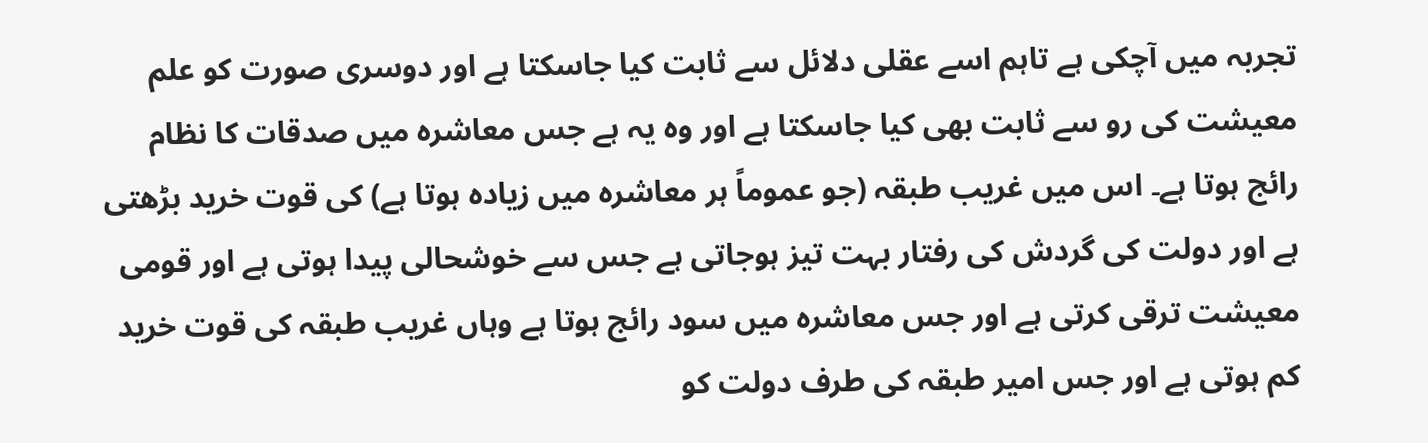تجربہ میں آچکی ہے تاہم اسے عقلی دلائل سے ثابت کیا جاسکتا ہے اور دوسری صورت کو علم معیشت کی رو سے ثابت بھی کیا جاسکتا ہے اور وہ یہ ہے جس معاشرہ میں صدقات کا نظام رائج ہوتا ہے۔ اس میں غریب طبقہ (جو عموماً ہر معاشرہ میں زیادہ ہوتا ہے) کی قوت خرید بڑھتی ہے اور دولت کی گردش کی رفتار بہت تیز ہوجاتی ہے جس سے خوشحالی پیدا ہوتی ہے اور قومی معیشت ترقی کرتی ہے اور جس معاشرہ میں سود رائج ہوتا ہے وہاں غریب طبقہ کی قوت خرید کم ہوتی ہے اور جس امیر طبقہ کی طرف دولت کو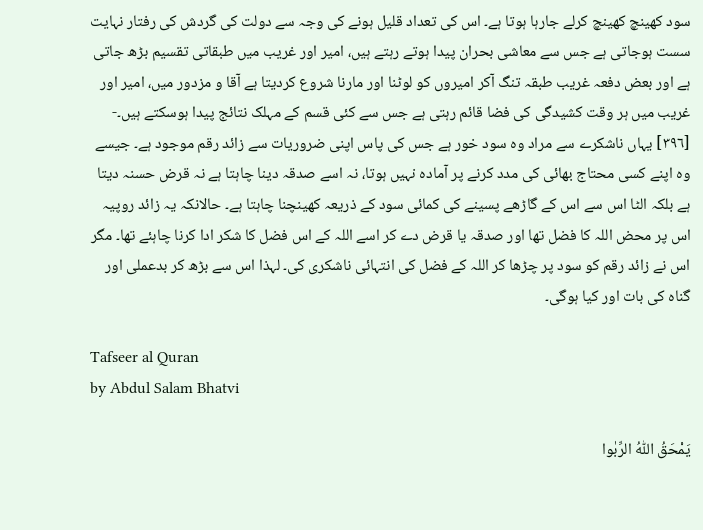سود کھینچ کھینچ کرلے جارہا ہوتا ہے۔ اس کی تعداد قلیل ہونے کی وجہ سے دولت کی گردش کی رفتار نہایت سست ہوجاتی ہے جس سے معاشی بحران پیدا ہوتے رہتے ہیں، امیر اور غریب میں طبقاتی تقسیم بڑھ جاتی ہے اور بعض دفعہ غریب طبقہ تنگ آکر امیروں کو لوٹنا اور مارنا شروع کردیتا ہے آقا و مزدور میں، امیر اور غریب میں ہر وقت کشیدگی کی فضا قائم رہتی ہے جس سے کئی قسم کے مہلک نتائج پیدا ہوسکتے ہیں۔- [٣٩٦] یہاں ناشکرے سے مراد وہ سود خور ہے جس کی پاس اپنی ضروریات سے زائد رقم موجود ہے۔ جیسے وہ اپنے کسی محتاج بھائی کی مدد کرنے پر آمادہ نہیں ہوتا، نہ اسے صدقہ دینا چاہتا ہے نہ قرض حسنہ دیتا ہے بلکہ الٹا اس سے اس کے گاڑھے پسینے کی کمائی سود کے ذریعہ کھینچنا چاہتا ہے۔ حالانکہ یہ زائد روپیہ اس پر محض اللہ کا فضل تھا اور صدقہ یا قرض دے کر اسے اللہ کے اس فضل کا شکر ادا کرنا چاہئے تھا۔ مگر اس نے زائد رقم کو سود پر چڑھا کر اللہ کے فضل کی انتہائی ناشکری کی۔ لہذا اس سے بڑھ کر بدعملی اور گناہ کی بات اور کیا ہوگی۔

Tafseer al Quran
by Abdul Salam Bhatvi

يَمْحَقُ اللّٰهُ الرِّبٰوا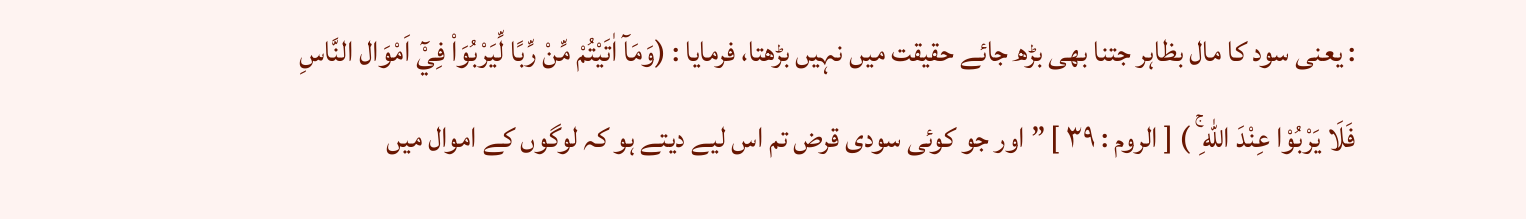: یعنی سود کا مال بظاہر جتنا بھی بڑھ جائے حقیقت میں نہیں بڑھتا، فرمایا : (وَمَآ اٰتَيْتُمْ مِّنْ رِّبًا لِّيَرْبُوَا۟ فِيْٓ اَمْوَال النَّاسِ فَلَا يَرْبُوْا عِنْدَ اللّٰهِ ۚ ) [ الروم : ٣٩ ] ” اور جو کوئی سودی قرض تم اس لیے دیتے ہو کہ لوگوں کے اموال میں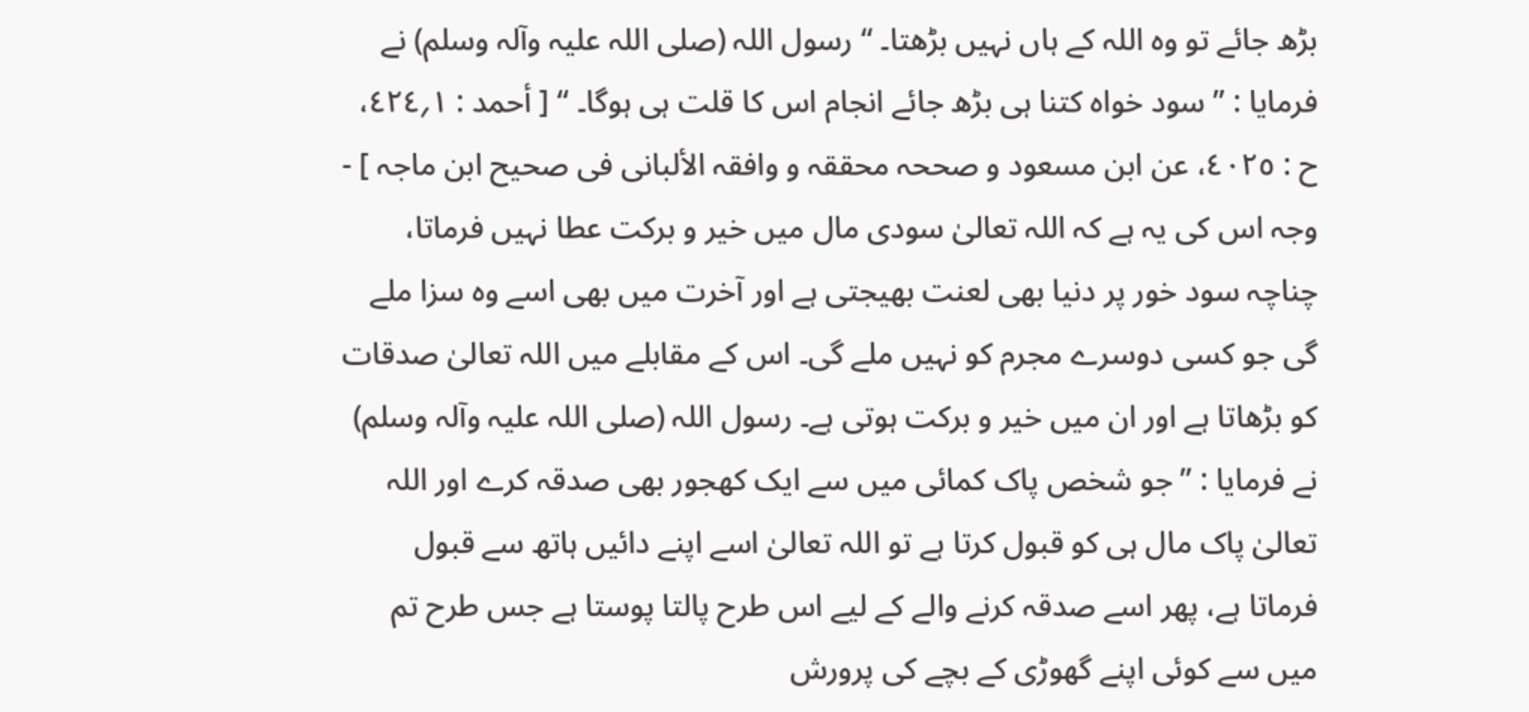بڑھ جائے تو وہ اللہ کے ہاں نہیں بڑھتا۔ “ رسول اللہ (صلی اللہ علیہ وآلہ وسلم) نے فرمایا : ” سود خواہ کتنا ہی بڑھ جائے انجام اس کا قلت ہی ہوگا۔ “ [ أحمد : ١؍٤٢٤، ح : ٤٠٢٥، عن ابن مسعود و صححہ محققہ و وافقہ الألبانی فی صحیح ابن ماجہ ] - وجہ اس کی یہ ہے کہ اللہ تعالیٰ سودی مال میں خیر و برکت عطا نہیں فرماتا، چناچہ سود خور پر دنیا بھی لعنت بھیجتی ہے اور آخرت میں بھی اسے وہ سزا ملے گی جو کسی دوسرے مجرم کو نہیں ملے گی۔ اس کے مقابلے میں اللہ تعالیٰ صدقات کو بڑھاتا ہے اور ان میں خیر و برکت ہوتی ہے۔ رسول اللہ (صلی اللہ علیہ وآلہ وسلم) نے فرمایا : ” جو شخص پاک کمائی میں سے ایک کھجور بھی صدقہ کرے اور اللہ تعالیٰ پاک مال ہی کو قبول کرتا ہے تو اللہ تعالیٰ اسے اپنے دائیں ہاتھ سے قبول فرماتا ہے، پھر اسے صدقہ کرنے والے کے لیے اس طرح پالتا پوستا ہے جس طرح تم میں سے کوئی اپنے گھوڑی کے بچے کی پرورش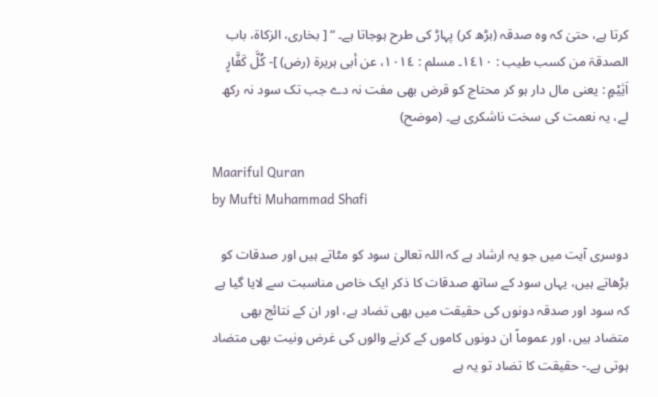کرتا ہے، حتیٰ کہ وہ صدقہ (بڑھ کر) پہاڑ کی طرح ہوجاتا ہے۔ “ [ بخاری، الزکاۃ، باب الصدقۃ من کسب طیب : ١٤١٠۔ مسلم : ١٠١٤، عن أبی ہریرۃ (رض) ]- كُلَّ كَفَّارٍ اَثِيْمٍ : یعنی مال دار ہو کر محتاج کو قرض بھی مفت نہ دے جب تک سود نہ رکھ لے، یہ نعمت کی سخت ناشکری ہے۔ (موضح)

Maariful Quran
by Mufti Muhammad Shafi

دوسری آیت میں جو یہ ارشاد ہے کہ اللہ تعالیٰ سود کو مٹاتے ہیں اور صدقات کو بڑھاتے ہیں، یہاں سود کے ساتھ صدقات کا ذکر ایک خاص مناسبت سے لایا گیا ہے کہ سود اور صدقہ دونوں کی حقیقت میں بھی تضاد ہے، اور ان کے نتائج بھی متضاد ہیں، اور عموماً ان دونوں کاموں کے کرنے والوں کی غرض ونیت بھی متضاد ہوتی ہے۔- حقیقت کا تضاد تو یہ ہے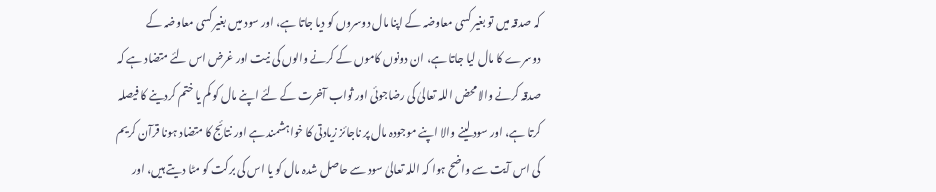کہ صدقہ میں تو بغیر کسی معاوضہ کے اپنا مال دوسروں کو دیا جاتا ہے، اور سود میں بغیر کسی معاوضہ کے دوسرے کا مال لیا جاتا ہے، ان دونوں کاموں کے کرنے والوں کی نیت اور غرض اس لئے متضاد ہے کہ صدقہ کرنے والا محض اللہ تعالیٰ کی رضاجوئی اور ثواب آخرت کے لئے اپنے مال کو کم یا ختم کردینے کا فیصلہ کرتا ہے، اور سود لینے والا اپنے موجودہ مال پر ناجائز زیادتی کا خواہشمند ہے اور نتائج کا متضاد ہونا قرآن کریم کی اس آیت سے واضح ہوا کہ اللہ تعالیٰ سود سے حاصل شدہ مال کو یا اس کی برکت کو مٹا دیتے ہیں، اور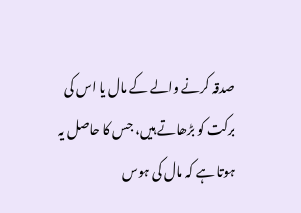صدقہ کرنے والے کے مال یا اس کی برکت کو بڑھاتے ہیں، جس کا حاصل یہ ہوتا ہے کہ مال کی ہوس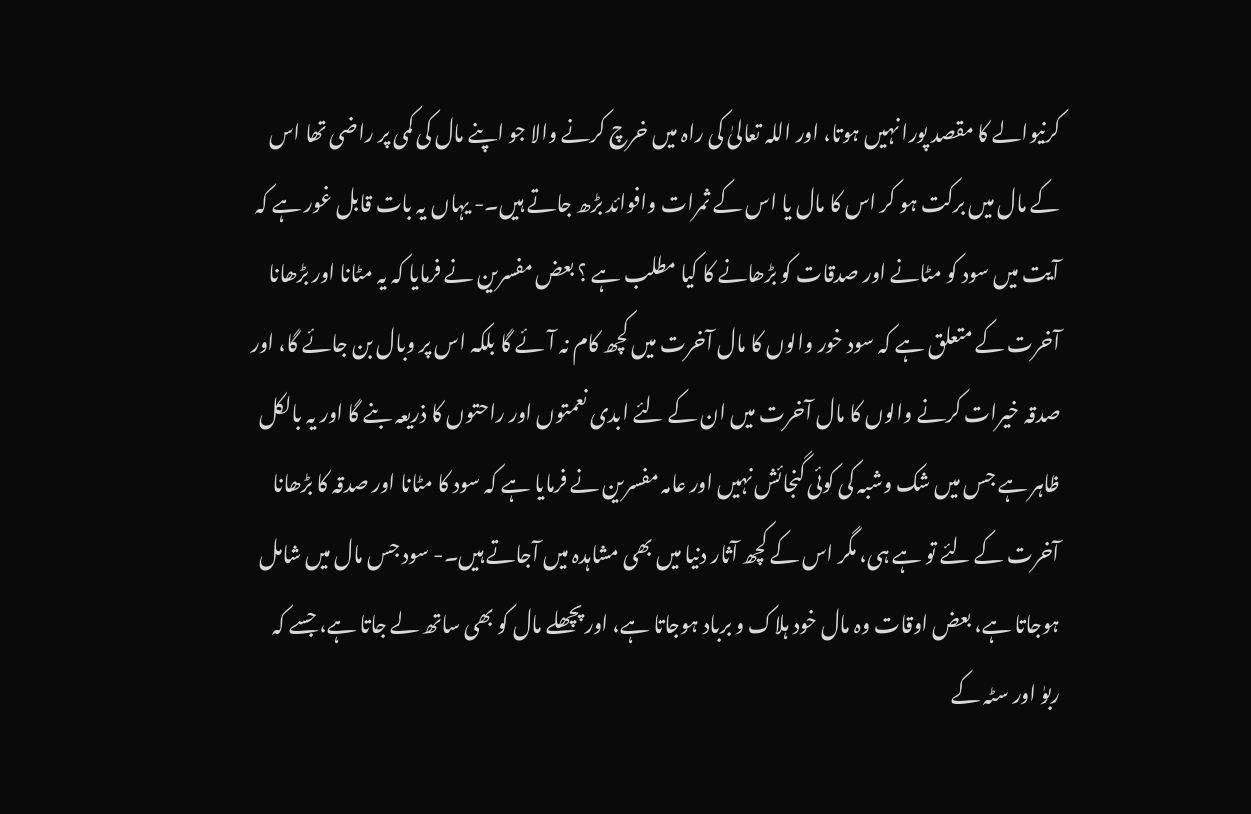کرنیوالے کا مقصد پورا نہیں ہوتا، اور اللہ تعالیٰ کی راہ میں خرچ کرنے والا جو اپنے مال کی کمی پر راضی تھا اس کے مال میں برکت ہو کر اس کا مال یا اس کے ثمرات وافوائد بڑھ جاتے ہیں۔- یہاں یہ بات قابل غور ہے کہ آیت میں سود کو مٹانے اور صدقات کو بڑھانے کا کیا مطلب ہے ؟ بعض مفسرین نے فرمایا کہ یہ مٹانا اور بڑھانا آخرت کے متعلق ہے کہ سود خور والوں کا مال آخرت میں کچھ کام نہ آئے گا بلکہ اس پر وبال بن جائے گا، اور صدقہ خیرات کرنے والوں کا مال آخرت میں ان کے لئے ابدی نعمتوں اور راحتوں کا ذریعہ بنے گا اور یہ بالکل ظاہر ہے جس میں شک وشبہ کی کوئی گنجائش نہیں اور عامہ مفسرین نے فرمایا ہے کہ سود کا مٹانا اور صدقہ کا بڑھانا آخرت کے لئے تو ہے ہی، مگر اس کے کچھ آثار دنیا میں بھی مشاہدہ میں آجاتے ہیں۔- سود جس مال میں شامل ہوجاتا ہے، بعض اوقات وہ مال خود ہلاک و برباد ہوجاتا ہے، اور پچھلے مال کو بھی ساتھ لے جاتا ہے، جسے کہ ربوٰ اور سٹہ کے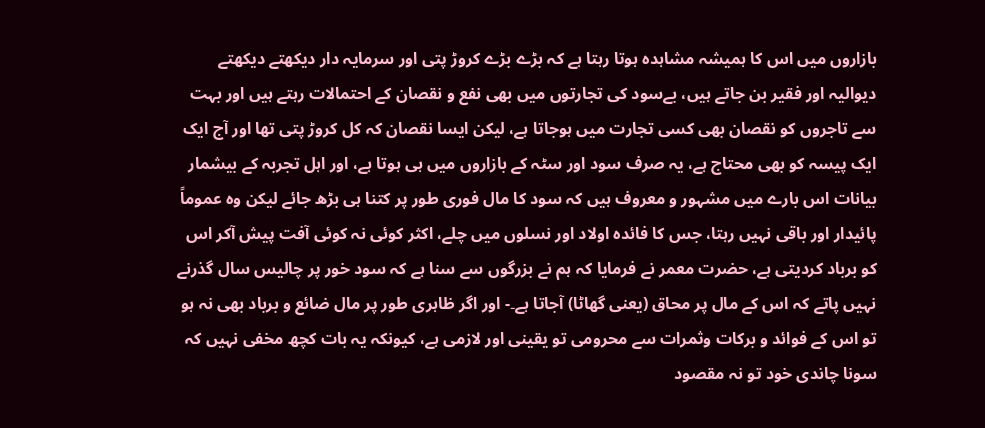بازاروں میں اس کا ہمیشہ مشاہدہ ہوتا رہتا ہے کہ بڑے بڑے کروڑ پتی اور سرمایہ دار دیکھتے دیکھتے دیوالیہ اور فقیر بن جاتے ہیں، بےسود کی تجارتوں میں بھی نفع و نقصان کے احتمالات رہتے ہیں اور بہت سے تاجروں کو نقصان بھی کسی تجارت میں ہوجاتا ہے، لیکن ایسا نقصان کہ کل کروڑ پتی تھا اور آج ایک ایک پیسہ کو بھی محتاج ہے، یہ صرف سود اور سٹہ کے بازاروں میں ہی ہوتا ہے، اور اہل تجربہ کے بیشمار بیانات اس بارے میں مشہور و معروف ہیں کہ سود کا مال فوری طور پر کتنا ہی بڑھ جائے لیکن وہ عموماً پائیدار اور باقی نہیں رہتا، جس کا فائدہ اولاد اور نسلوں میں چلے، اکثر کوئی نہ کوئی آفت پیش آکر اس کو برباد کردیتی ہے، حضرت معمر نے فرمایا کہ ہم نے بزرگوں سے سنا ہے کہ سود خور پر چالیس سال گذرنے نہیں پاتے کہ اس کے مال پر محاق (یعنی گھاٹا) آجاتا ہے۔- اور اگر ظاہری طور پر مال ضائع و برباد بھی نہ ہو تو اس کے فوائد و برکات وثمرات سے محرومی تو یقینی اور لازمی ہے، کیونکہ یہ بات کچھ مخفی نہیں کہ سونا چاندی خود تو نہ مقصود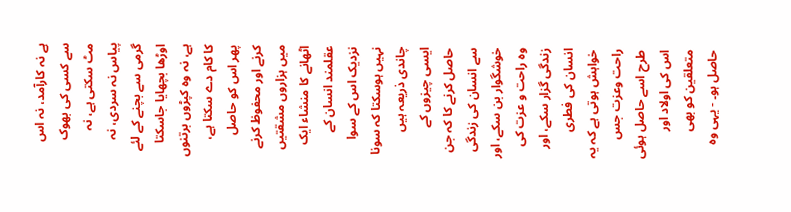ہے نہ کارآمد، نہ اس سے کسی کی بھوک مٹ سکتی ہے، نہ پیاس نہ سردی، نہ گرمی سے بچنے کے لئے اوڑھا بچھایا جاسکتا ہے، نہ وہ کپڑوں برتنوں کا کام دے سکتا ہے، پھر اس کو حاصل کرنے اور محفوظ کرنے میں ہزاروں مشقتیں اٹھانے کا منشاء ایک عقلمند انسان کے نزدیک اس کے سوا نہیں ہوسکتا کہ سونا چاندی ذریعہ ہیں ایسی چیزوں کے حاصل کرنے کا کہ جن سے انسان کی زندگی خوشگوار بن سکے، اور وہ راحت و عزت کی زندگی گزار سکے، اور انسان کی فطری خواہش ہوتی ہے کہ یہ راحت وعزت جس طرح اسے حاصل ہوئی اس کی اولاد اور متعلقین کو بھی حاصل ہو۔ - یہی وہ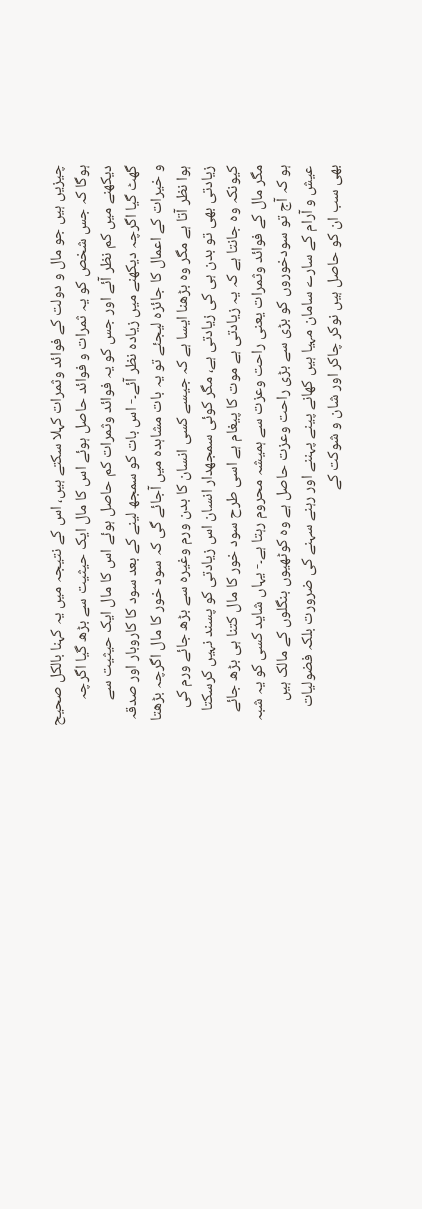چیزیں ہیں جو مال و دولت کے فوائد وثمرات کہلا سکتے ہیں، اس کے نتیجہ میں یہ کہنا بالکل صحیح ہوگا کہ جس شخص کو یہ ثمرات و فوائد حاصل ہوئے اس کا مال ایک حیثیت سے بڑھ گیا اگرچہ دیکھنے میں کم نظر آئے اور جس کو یہ فوائد وثمرات کم حاصل ہوئے اس کا مال ایک حیثیت سے گھٹ گیا اگرچہ دیکھنے میں زیادہ نظر آئے۔- اس بات کو سمجھ لینے کے بعد سود کا کاروبار اور صدقہ و خیرات کے اعمال کا جائزہ لیجئے تو یہ بات مشاہدہ میں آجائے گی کہ سود خور کا مال اگرچہ بڑھتا ہوا نظر آتا ہے مگر وہ بڑھنا ایسا ہے کہ جیسے کسی انسان کا بدن ورم وغیرہ سے بڑھ جائے ورم کی زیادتی بھی تو بدن ہی کی زیادتی ہے، مگر کوئی سمجھدار انسان اس زیادتی کو پسند نہیں کرسکتا کیونکہ وہ جانتا ہے کہ یہ زیادتی ہے موت کا پیغام ہے اسی طرح سود خور کا مال کتنا ہی بڑھ جائے مگر مال کے فوائد وثمرات یعنی راحت وعزت سے ہمیشہ محروم رہتا ہے۔- یہاں شاید کسی کو یہ شبہ ہو کہ آج تو سودخوروں کو بڑی سے بڑی راحت وعزت حاصل ہے وہ کوٹھیوں بنگلوں کے مالک ہیں عیش و آرام کے سارے سامان مہیا ہیں کھانے پینے پہننے اور رہنے سہنے کی ضرورت بلکہ فضولیات بھی سب ان کو حاصل ہیں نوکر چاکر اور شان و شوکت کے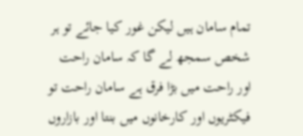تمام سامان ہیں لیکن غور کیا جائے تو ہر شخص سمجھ لے گا کہ سامان راحت اور راحت میں بڑا فرق ہے سامان راحت تو فیکٹریوں اور کارخانوں میں بنتا اور بازاروں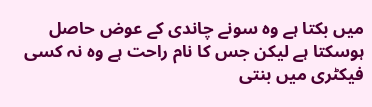میں بکتا ہے وہ سونے چاندی کے عوض حاصل ہوسکتا ہے لیکن جس کا نام راحت ہے وہ نہ کسی فیکٹری میں بنتی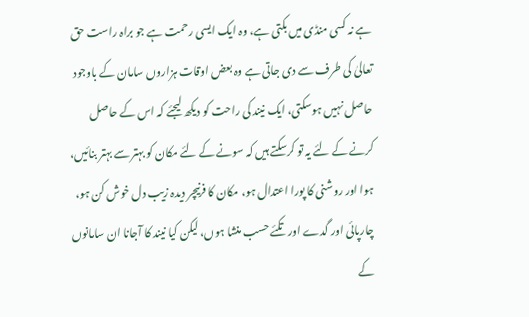ہے نہ کسی منڈی میں بکتی ہے، وہ ایک ایسی رحمت ہے جو براہ راست حق تعالیٰ کی طرف سے دی جاتی ہے وہ بعض اوقات ہزاروں سامان کے باوجود حاصل نہیں ہوسکتی، ایک نیند کی راحت کو دیکھ لیجئے کہ اس کے حاصل کرنے کے لئے یہ تو کرسکتے ہیں کہ سونے کے لئے مکان کو بہتر سے بہتر بنائیں، ہوا اور روشنی کا پورا اعتدال ہو، مکان کا فرنیچر دیدہ زیب دل خوش کن ہو، چارپائی اور گدے اور تکئے حسب منشا ہوں، لیکن کیا نیند کا آجانا ان سامانوں کے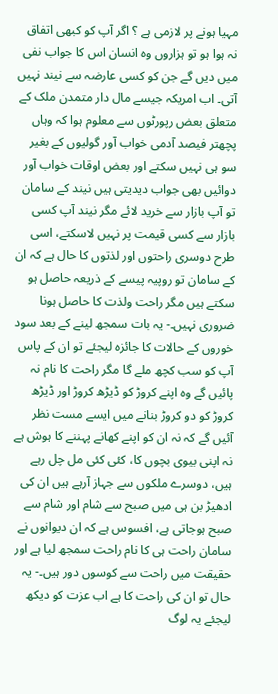مہیا ہونے پر لازمی ہے ؟ اگر آپ کو کبھی اتفاق نہ ہوا ہو تو ہزاروں وہ انسان اس کا جواب نفی میں دیں گے جن کو کسی عارضہ سے نیند نہیں آتی۔ اب امریکہ جیسے مال دار متمدن ملک کے متعلق بعض رپورٹوں سے معلوم ہوا کہ وہاں پچھتر فیصد آدمی خواب آور گولیوں کے بغیر سو ہی نہیں سکتے اور بعض اوقات خواب آور دوائیں بھی جواب دیدیتی ہیں نیند کے سامان تو آپ بازار سے خرید لائے مگر نیند آپ کسی بازار سے کسی قیمت پر نہیں لاسکتے، اسی طرح دوسری راحتوں اور لذتوں کا حال ہے کہ ان کے سامان تو روپیہ پیسے کے ذریعہ حاصل ہو سکتے ہیں مگر راحت ولذت کا حاصل ہونا ضروری نہیں۔- یہ بات سمجھ لینے کے بعد سود خوروں کے حالات کا جائزہ لیجئے تو ان کے پاس آپ کو سب کچھ ملے گا مگر راحت کا نام نہ پائیں گے وہ اپنے کروڑ کو ڈیڑھ کروڑ اور ڈیڑھ کروڑ کو دو کروڑ بنانے میں ایسے مست نظر آئیں گے کہ نہ ان کو اپنے کھانے پہننے کا ہوش ہے نہ اپنی بیوی بچوں کا، کئی کئی مل چل رہے ہیں، دوسرے ملکوں سے جہاز آرہے ہیں ان کی ادھیڑ بن ہی میں صبح سے شام اور شام سے صبح ہوجاتی ہے، افسوس ہے کہ ان دیوانوں نے سامان راحت ہی کا نام راحت سمجھ لیا ہے اور حقیقت میں راحت سے کوسوں دور ہیں۔- یہ حال تو ان کی راحت کا ہے اب عزت کو دیکھ لیجئے یہ لوگ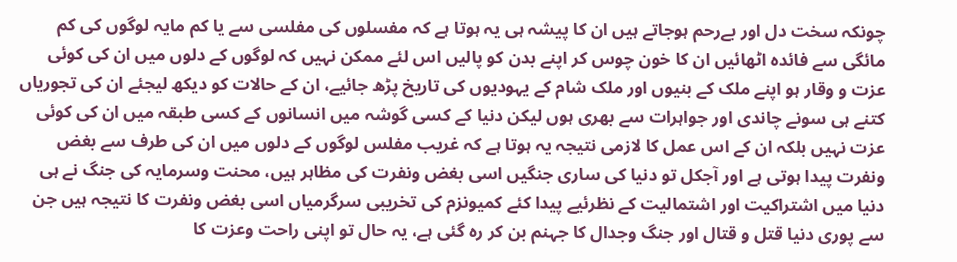چونکہ سخت دل اور بےرحم ہوجاتے ہیں ان کا پیشہ ہی یہ ہوتا ہے کہ مفسلوں کی مفلسی سے یا کم مایہ لوگوں کی کم مائگی سے فائدہ اٹھائیں ان کا خون چوس کر اپنے بدن کو پالیں اس لئے ممکن نہیں کہ لوگوں کے دلوں میں ان کی کوئی عزت و وقار ہو اپنے ملک کے بنیوں اور ملک شام کے یہودیوں کی تاریخ پڑھ جائیے، ان کے حالات کو دیکھ لیجئے ان کی تجوریاں کتنے ہی سونے چاندی اور جواہرات سے بھری ہوں لیکن دنیا کے کسی گوشہ میں انسانوں کے کسی طبقہ میں ان کی کوئی عزت نہیں بلکہ ان کے اس عمل کا لازمی نتیجہ یہ ہوتا ہے کہ غریب مفلس لوگوں کے دلوں میں ان کی طرف سے بغض ونفرت پیدا ہوتی ہے اور آجکل تو دنیا کی ساری جنگیں اسی بغض ونفرت کی مظاہر ہیں، محنت وسرمایہ کی جنگ نے ہی دنیا میں اشتراکیت اور اشتمالیت کے نظرئیے پیدا کئے کمیونزم کی تخریبی سرگرمیاں اسی بغض ونفرت کا نتیجہ ہیں جن سے پوری دنیا قتل و قتال اور جنگ وجدال کا جہنم بن کر رہ گئی ہے، یہ حال تو اپنی راحت وعزت کا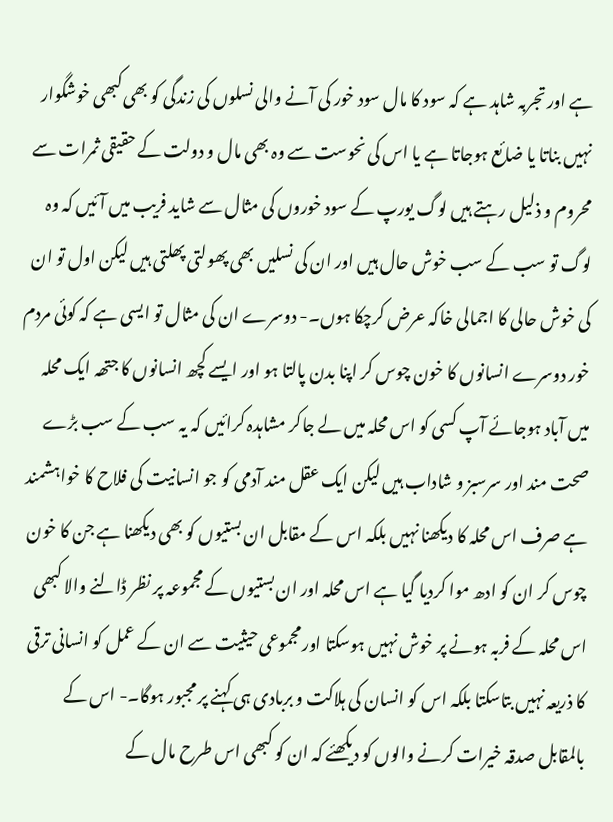ہے اور تجربہ شاہد ہے کہ سود کا مال سود خور کی آنے والی نسلوں کی زندگی کو بھی کبھی خوشگوار نہیں بناتا یا ضائع ہوجاتا ہے یا اس کی نحوست سے وہ بھی مال و دولت کے حقیقی ثمرات سے محروم و ذلیل رہتے ہیں لوگ یورپ کے سود خوروں کی مثال سے شاید فریب میں آئیں کہ وہ لوگ تو سب کے سب خوش حال ہیں اور ان کی نسلیں بھی پھولتی پھلتی ہیں لیکن اول تو ان کی خوش حالی کا اجمالی خاکہ عرض کرچکا ہوں۔- دوسرے ان کی مثال تو ایسی ہے کہ کوئی مردم خور دوسرے انسانوں کا خون چوس کر اپنا بدن پالتا ہو اور ایسے کچھ انسانوں کا جتھہ ایک محلہ میں آباد ہوجائے آپ کسی کو اس محلہ میں لے جاکر مشاہدہ کرائیں کہ یہ سب کے سب بڑے صحت مند اور سرسبز و شاداب ہیں لیکن ایک عقل مند آدمی کو جو انسانیت کی فلاح کا خواہشمند ہے صرف اس محلہ کا دیکھنا نہیں بلکہ اس کے مقابل ان بستیوں کو بھی دیکھنا ہے جن کا خون چوس کر ان کو ادھ موا کردیا گیا ہے اس محلہ اور ان بستیوں کے مجموعہ پر نظر ڈالنے والا کبھی اس محلہ کے فربہ ہونے پر خوش نہیں ہوسکتا اور مجموعی حیثیت سے ان کے عمل کو انسانی ترقی کا ذریعہ نہیں بتاسکتا بلکہ اس کو انسان کی ہلاکت و بربادی ہی کہنے پر مجبور ہوگا۔- اس کے بالمقابل صدقہ خیرات کرنے والوں کو دیکھئے کہ ان کو کبھی اس طرح مال کے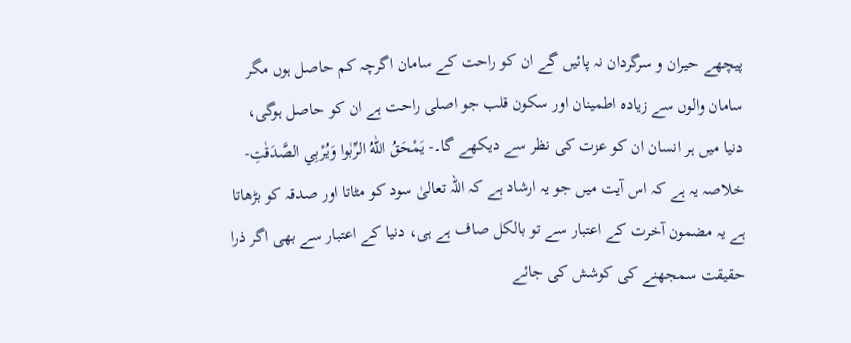پیچھے حیران و سرگردان نہ پائیں گے ان کو راحت کے سامان اگرچہ کم حاصل ہوں مگر سامان والوں سے زیادہ اطمینان اور سکون قلب جو اصلی راحت ہے ان کو حاصل ہوگی، دنیا میں ہر انسان ان کو عزت کی نظر سے دیکھے گا۔- يَمْحَقُ اللّٰهُ الرِّبٰوا وَيُرْبِي الصَّدَقٰتِ- خلاصہ یہ ہے کہ اس آیت میں جو یہ ارشاد ہے کہ اللہ تعالیٰ سود کو مٹاتا اور صدقہ کو بڑھاتا ہے یہ مضمون آخرت کے اعتبار سے تو بالکل صاف ہے ہی، دنیا کے اعتبار سے بھی اگر ذرا حقیقت سمجھنے کی کوشش کی جائے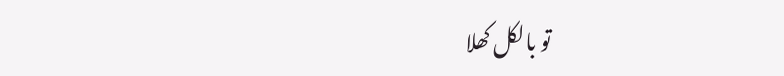تو بالکل کھلا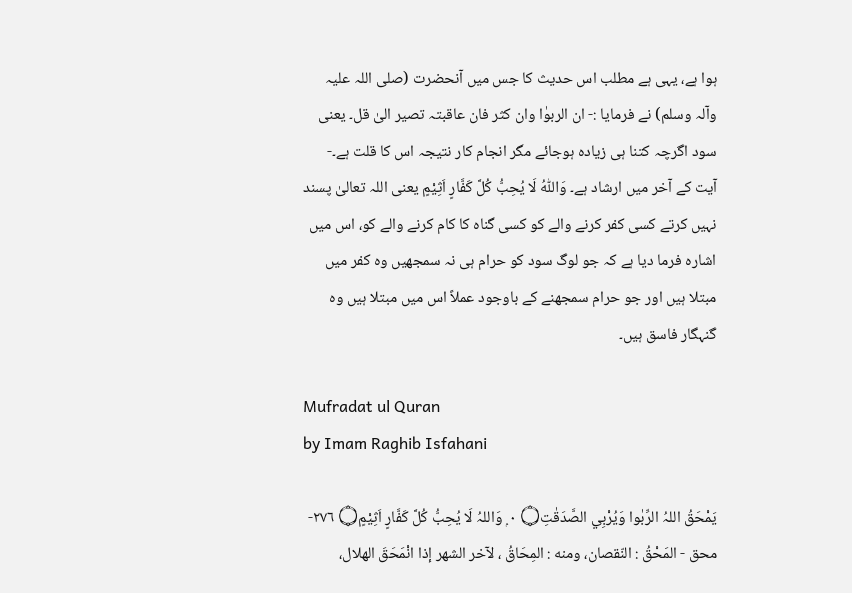ہوا ہے، یہی ہے مطلب اس حدیث کا جس میں آنحضرت (صلی اللہ علیہ وآلہ وسلم) نے فرمایا :- ان الربوٰا وان کثر فان عاقبتہ تصیر الیٰ قل۔ یعنی سود اگرچہ کتنا ہی زیادہ ہوجائے مگر انجام کار نتیجہ اس کا قلت ہے۔- آیت کے آخر میں ارشاد ہے۔ وَاللّٰهُ لَا يُحِبُّ كُلَّ كَفَّارٍ اَثِيْمٍ یعنی اللہ تعالیٰ پسند نہیں کرتے کسی کفر کرنے والے کو کسی گناہ کا کام کرنے والے کو، اس میں اشارہ فرما دیا ہے کہ جو لوگ سود کو حرام ہی نہ سمجھیں وہ کفر میں مبتلا ہیں اور جو حرام سمجھنے کے باوجود عملاً اس میں مبتلا ہیں وہ گنہگار فاسق ہیں۔

Mufradat ul Quran
by Imam Raghib Isfahani

يَمْحَقُ اللہُ الرِّبٰوا وَيُرْبِي الصَّدَقٰتِ۝ ٠ ۭ وَاللہُ لَا يُحِبُّ كُلَّ كَفَّارٍ اَثِيْمٍ۝ ٢٧٦- محق - المَحْقُ : النّقصان، ومنه : المِحَاقُ ، لآخر الشهر إذا انْمَحَقَ الهلال،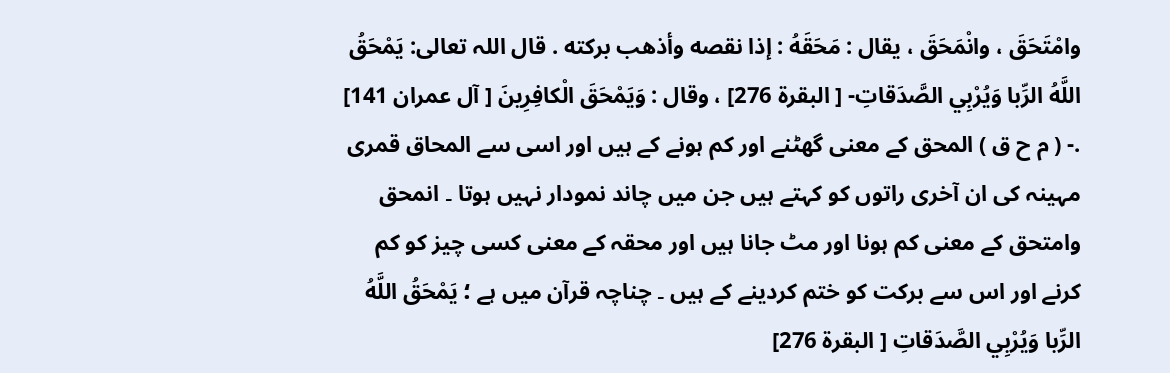وامْتَحَقَ ، وانْمَحَقَ ، يقال : مَحَقَهُ : إذا نقصه وأذهب بركته . قال اللہ تعالی: يَمْحَقُ اللَّهُ الرِّبا وَيُرْبِي الصَّدَقاتِ- [ البقرة 276] ، وقال : وَيَمْحَقَ الْكافِرِينَ [ آل عمران 141] .- ( م ح ق ) المحق کے معنی گھٹنے اور کم ہونے کے ہیں اور اسی سے المحاق قمری مہینہ کی ان آخری راتوں کو کہتے ہیں جن میں چاند نمودار نہیں ہوتا ۔ انمحق وامتحق کے معنی کم ہونا اور مٹ جانا ہیں اور محقہ کے معنی کسی چیز کو کم کرنے اور اس سے برکت کو ختم کردینے کے ہیں ۔ چناچہ قرآن میں ہے ؛ يَمْحَقُ اللَّهُ الرِّبا وَيُرْبِي الصَّدَقاتِ [ البقرة 276]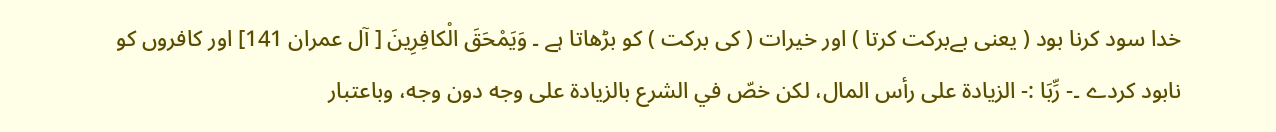خدا سود کرنا بود ( یعنی بےبرکت کرتا ) اور خیرات ( کی برکت ) کو بڑھاتا ہے ۔ وَيَمْحَقَ الْكافِرِينَ [ آل عمران 141] اور کافروں کو نابود کردے ۔- رِّبَا :- الزیادة علی رأس المال، لکن خصّ في الشرع بالزیادة علی وجه دون وجه، وباعتبار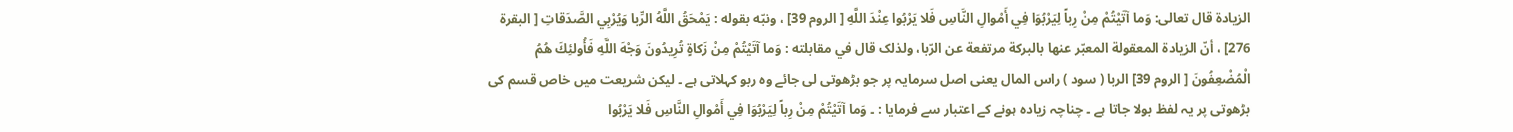الزیادة قال تعالی: وَما آتَيْتُمْ مِنْ رِباً لِيَرْبُوَا فِي أَمْوالِ النَّاسِ فَلا يَرْبُوا عِنْدَ اللَّهِ [ الروم 39] ، ونبّه بقوله : يَمْحَقُ اللَّهُ الرِّبا وَيُرْبِي الصَّدَقاتِ [ البقرة 276] ، أنّ الزیادة المعقولة المعبّر عنها بالبرکة مرتفعة عن الرّبا، ولذلک قال في مقابلته : وَما آتَيْتُمْ مِنْ زَكاةٍ تُرِيدُونَ وَجْهَ اللَّهِ فَأُولئِكَ هُمُ الْمُضْعِفُونَ [ الروم 39] الربا ( سود ) راس المال یعنی اصل سرمایہ پر جو بڑھوتی لی جائے وہ ربو کہلاتی ہے ۔ لیکن شریعت میں خاص قسم کی بڑھوتی پر یہ لفظ بولا جاتا ہے ۔ چناچہ زیادہ ہونے کے اعتبار سے فرمایا : ۔ وَما آتَيْتُمْ مِنْ رِباً لِيَرْبُوَا فِي أَمْوالِ النَّاسِ فَلا يَرْبُوا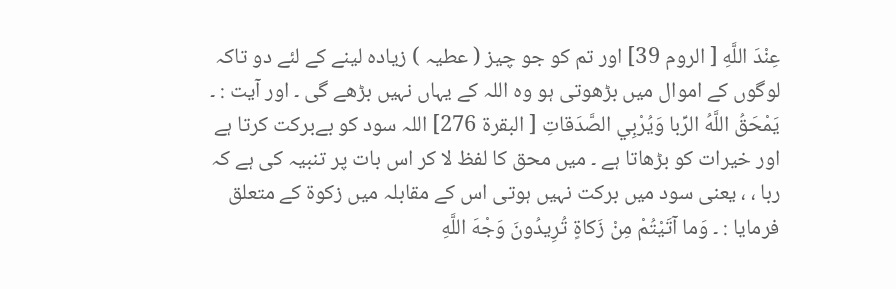عِنْدَ اللَّهِ [ الروم 39] اور تم کو جو چیز ( عطیہ ) زیادہ لینے کے لئے دو تاکہ لوگوں کے اموال میں بڑھوتی ہو وہ اللہ کے یہاں نہیں بڑھے گی ۔ اور آیت : ۔ يَمْحَقُ اللَّهُ الرِّبا وَيُرْبِي الصَّدَقاتِ [ البقرة 276] اللہ سود کو بےبرکت کرتا ہے اور خیرات کو بڑھاتا ہے ۔ میں محق کا لفظ لا کر اس بات پر تنبیہ کی ہے کہ ربا ، ، یعنی سود میں برکت نہیں ہوتی اس کے مقابلہ میں زکوۃ کے متعلق فرمایا : ۔ وَما آتَيْتُمْ مِنْ زَكاةٍ تُرِيدُونَ وَجْهَ اللَّهِ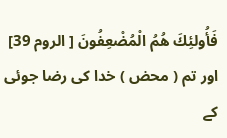فَأُولئِكَ هُمُ الْمُضْعِفُونَ [ الروم 39] اور تم ( محض ) خدا کی رضا جوئی کے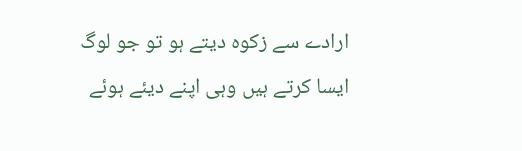ارادے سے زکوہ دیتے ہو تو جو لوگ ایسا کرتے ہیں وہی اپنے دیئے ہوئے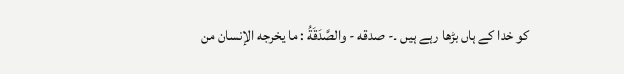کو خدا کے ہاں بڑھا رہے ہیں ۔- صدقه - والصَّدَقَةُ : ما يخرجه الإنسان من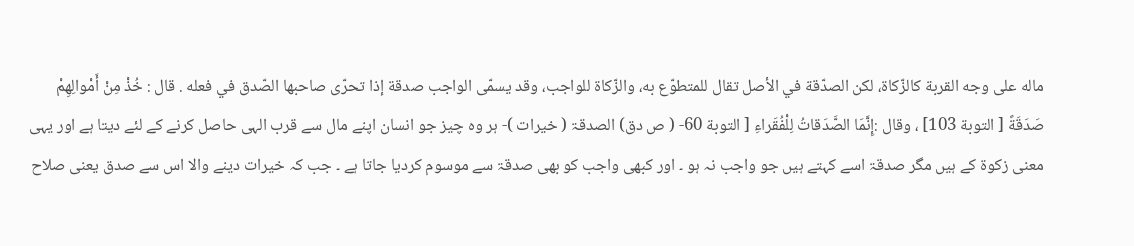ماله علی وجه القربة کالزّكاة، لکن الصدّقة في الأصل تقال للمتطوّع به، والزّكاة للواجب، وقد يسمّى الواجب صدقة إذا تحرّى صاحبها الصّدق في فعله . قال : خُذْ مِنْ أَمْوالِهِمْ صَدَقَةً [ التوبة 103] ، وقال :إِنَّمَا الصَّدَقاتُ لِلْفُقَراءِ [ التوبة 60- ( ص دق) الصدقۃ ( خیرات )- ہر وہ چیز جو انسان اپنے مال سے قرب الہی حاصل کرنے کے لئے دیتا ہے اور یہی معنی زکوۃ کے ہیں مگر صدقۃ اسے کہتے ہیں جو واجب نہ ہو ۔ اور کبھی واجب کو بھی صدقۃ سے موسوم کردیا جاتا ہے ۔ جب کہ خیرات دینے والا اس سے صدق یعنی صلاح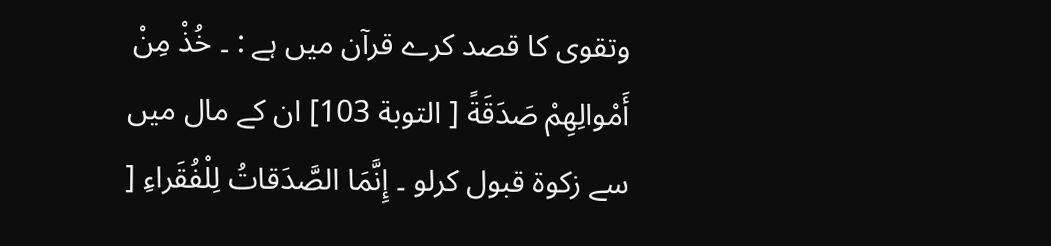وتقوی کا قصد کرے قرآن میں ہے : ۔ خُذْ مِنْ أَمْوالِهِمْ صَدَقَةً [ التوبة 103] ان کے مال میں سے زکوۃ قبول کرلو ۔ إِنَّمَا الصَّدَقاتُ لِلْفُقَراءِ [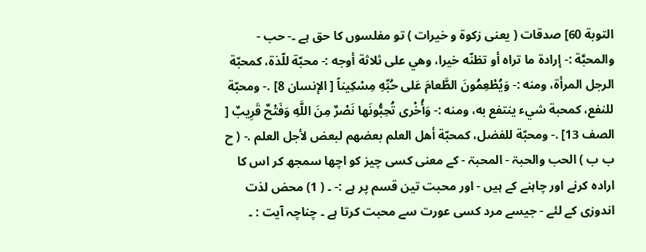التوبة 60] صدقات ( یعنی زکوۃ و خیرات ) تو مفلسوں کا حق ہے ۔- حب - والمحبَّة :- إرادة ما تراه أو تظنّه خيرا، وهي علی ثلاثة أوجه :- محبّة للّذة، کمحبّة الرجل المرأة، ومنه :- وَيُطْعِمُونَ الطَّعامَ عَلى حُبِّهِ مِسْكِيناً [ الإنسان 8] .- ومحبّة للنفع، کمحبة شيء ينتفع به، ومنه :- وَأُخْرى تُحِبُّونَها نَصْرٌ مِنَ اللَّهِ وَفَتْحٌ قَرِيبٌ [ الصف 13] .- ومحبّة للفضل، کمحبّة أهل العلم بعضهم لبعض لأجل العلم .- ( ح ب ب ) الحب والحبۃ - المحبۃ - کے معنی کسی چیز کو اچھا سمجھ کر اس کا ارادہ کرنے اور چاہنے کے ہیں - اور محبت تین قسم پر ہے :- ۔ ( 1) محض لذت اندوزی کے لئے - جیسے مرد کسی عورت سے محبت کرتا ہے ۔ چناچہ آیت : ۔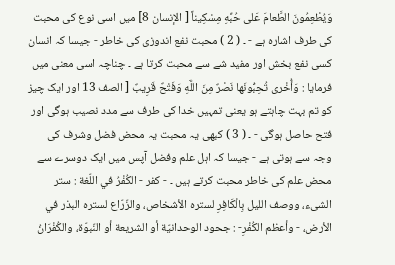وَيُطْعِمُونَ الطَّعامَ عَلى حُبِّهِ مِسْكِيناً [ الإنسان 8] میں اسی نوع کی محبت کی طرف اشارہ ہے - ۔ ( 2 ) محبت نفع اندوزی کی خاطر - جیسا کہ انسان کسی نفع بخش اور مفید شے سے محبت کرتا ہے ۔ چناچہ اسی معنی میں فرمایا : وَأُخْرى تُحِبُّونَها نَصْرٌ مِنَ اللَّهِ وَفَتْحٌ قَرِيبٌ [ الصف 13 اور ایک چیز کو تم بہت چاہتے ہو یعنی تمہیں خدا کی طرف سے مدد نصیب ہوگی اور فتح حاصل ہوگی - ۔ ( 3 ) کبھی یہ محبت یہ محض فضل وشرف کی وجہ سے ہوتی ہے - جیسا کہ اہل علم وفضل آپس میں ایک دوسرے سے محض علم کی خاطر محبت کرتے ہیں ۔ - كفر - الكُفْرُ في اللّغة : ستر الشیء، ووصف اللیل بِالْكَافِرِ لستره الأشخاص، والزّرّاع لستره البذر في الأرض، - وأعظم الكُفْرِ- : جحود الوحدانيّة أو الشریعة أو النّبوّة، والکُفْرَانُ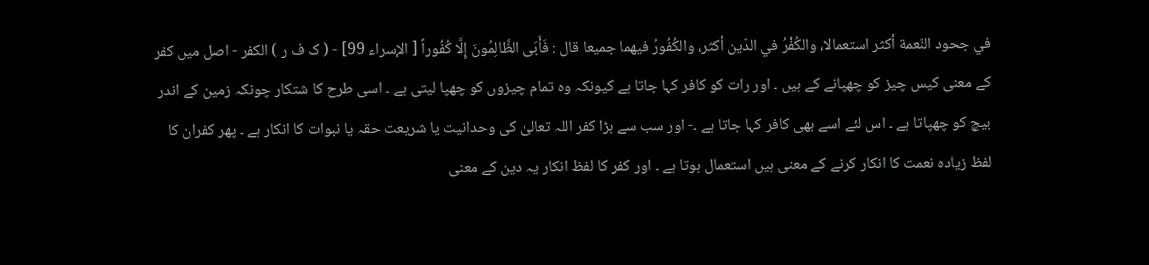في جحود النّعمة أكثر استعمالا، والکُفْرُ في الدّين أكثر، والکُفُورُ فيهما جمیعا قال : فَأَبَى الظَّالِمُونَ إِلَّا كُفُوراً [ الإسراء 99] - ( ک ف ر ) الکفر - اصل میں کفر کے معنی کیس چیز کو چھپانے کے ہیں ۔ اور رات کو کافر کہا جاتا ہے کیونکہ وہ تمام چیزوں کو چھپا لیتی ہے ۔ اسی طرح کا شتکار چونکہ زمین کے اندر بیچ کو چھپاتا ہے ۔ اس لئے اسے بھی کافر کہا جاتا ہے ۔- اور سب سے بڑا کفر اللہ تعالیٰ کی وحدانیت یا شریعت حقہ یا نبوات کا انکار ہے ۔ پھر کفران کا لفظ زیادہ نعمت کا انکار کرنے کے معنی ہیں استعمال ہوتا ہے ۔ اور کفر کا لفظ انکار یہ دین کے معنی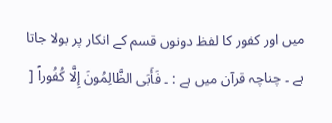میں اور کفور کا لفظ دونوں قسم کے انکار پر بولا جاتا ہے ۔ چناچہ قرآن میں ہے : ۔ فَأَبَى الظَّالِمُونَ إِلَّا كُفُوراً [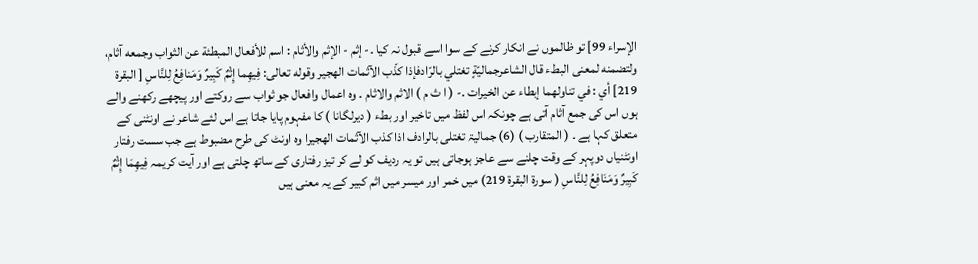الإسراء 99] تو ظالموں نے انکار کرنے کے سوا اسے قبول نہ کیا ۔- إثم - الإثم والأثام : اسم للأفعال المبطئة عن الثواب وجمعه آثام، ولتضمنه لمعنی البطء قال الشاعرجماليّةٍ تغتلي بالرّادفإذا کذّب الآثمات الهجير وقوله تعالی: فِيهِما إِثْمٌ كَبِيرٌ وَمَنافِعُ لِلنَّاسِ [ البقرة 219] أي : في تناولهما إبطاء عن الخیرات .- ( ا ث م ) الاثم والاثام ۔ وہ اعمال وافعال جو ثواب سے روکتے اور پیچھے رکھنے والے ہوں اس کی جمع آثام آتی ہے چونکہ اس لفظ میں تاخیر اور بطء ( دیرلگانا ) کا مفہوم پایا جاتا ہے اس لئے شاعر نے اونٹنی کے متعلق کہا ہے ۔ ( المتقارب ) (6) جمالیۃ تغتلی بالرادف اذا کذب الآثمات الھجیرا وہ اونٹ کی طرح مضبوط ہے جب سست رفتار اونٹنیاں دوپہر کے وقت چلنے سے عاجز ہوجاتی ہیں تو یہ ردیف کو لے کر تیز رفتاری کے ساتھ چلتی ہے اور آیت کریمہ فِيهِمَا إِثْمٌ كَبِيرٌ وَمَنَافِعُ لِلنَّاسِ ( سورة البقرة 219) میں خمر اور میسر میں اثم کبیر کے یہ معنی ہیں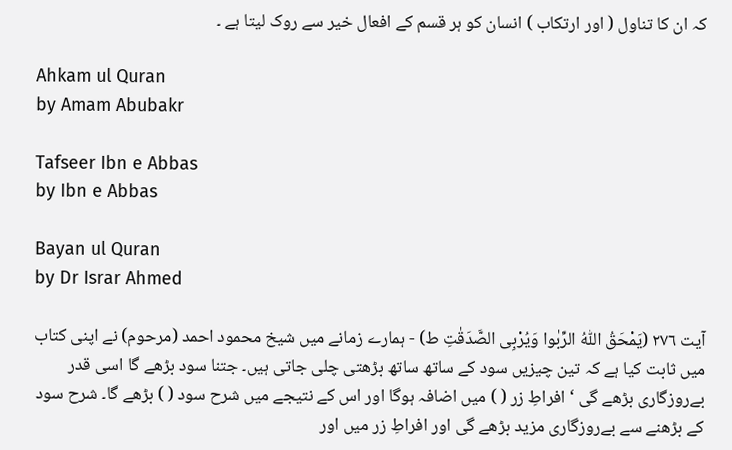کہ ان کا تناول ( اور ارتکاب ) انسان کو ہر قسم کے افعال خیر سے روک لیتا ہے ۔

Ahkam ul Quran
by Amam Abubakr

Tafseer Ibn e Abbas
by Ibn e Abbas

Bayan ul Quran
by Dr Israr Ahmed

آیت ٢٧٦ (یَمْحَقُ اللّٰہُ الرِّبٰوا وَیُرْبِی الصَّدَقٰتِ ط) - ہمارے زمانے میں شیخ محمود احمد (مرحوم) نے اپنی کتاب میں ثابت کیا ہے کہ تین چیزیں سود کے ساتھ ساتھ بڑھتی چلی جاتی ہیں۔ جتنا سود بڑھے گا اسی قدر بےروزگاری بڑھے گی ‘ افراطِ زر ( ) میں اضافہ ہوگا اور اس کے نتیجے میں شرح سود ( ) بڑھے گا۔ شرح سود کے بڑھنے سے بےروزگاری مزید بڑھے گی اور افراطِ زر میں اور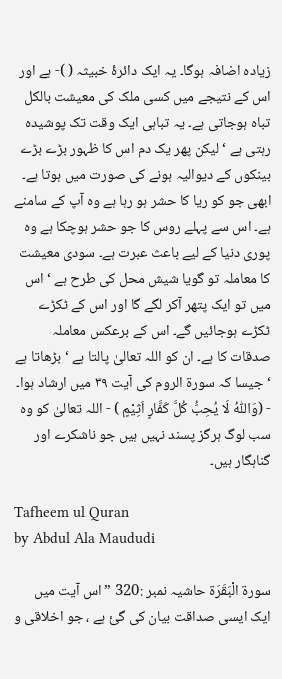زیادہ اضافہ ہوگا۔ یہ ایک دائرۂ خبیثہ ( )- ہے اور اس کے نتیجے میں کسی ملک کی معیشت بالکل تباہ ہوجاتی ہے۔ یہ تباہی ایک وقت تک پوشیدہ رہتی ہے ‘ لیکن پھر یک دم اس کا ظہور بڑے بڑے بینکوں کے دیوالیہ ہونے کی صورت میں ہوتا ہے۔ ابھی جو کو ریا کا حشر ہو رہا ہے وہ آپ کے سامنے ہے۔ اس سے پہلے روس کا جو حشر ہوچکا ہے وہ پوری دنیا کے لیے باعث عبرت ہے۔ سودی معیشت کا معاملہ تو گویا شیش محل کی طرح ہے ‘ اس میں تو ایک پتھر آکر لگے گا اور اس کے ٹکڑے ٹکڑے ہوجائیں گے۔ اس کے برعکس معاملہ صدقات کا ہے۔ ان کو اللہ تعالیٰ پالتا ہے ‘ بڑھاتا ہے ‘ جیسا کہ سورة الروم کی آیت ٣٩ میں ارشاد ہوا۔ - (وَاللّٰہُ لَا یُحِبُّ کُلَّ کَفَّارٍ اَثِیْمٍ ) - اللہ تعالیٰ کو وہ سب لوگ ہرگز پسند نہیں ہیں جو ناشکرے اور گناہگار ہیں۔

Tafheem ul Quran
by Abdul Ala Maududi

سورة الْبَقَرَة حاشیہ نمبر :320 ”اس آیت میں ایک ایسی صداقت بیان کی گئ ہے ، جو اخلاقی و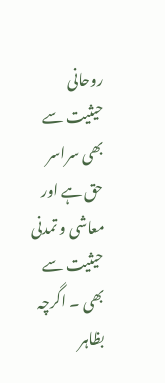روحانی حیثیت سے بھی سراسر حق ہے اور معاشی و تمدنی حیثیت سے بھی ۔ اگرچہ بظاہر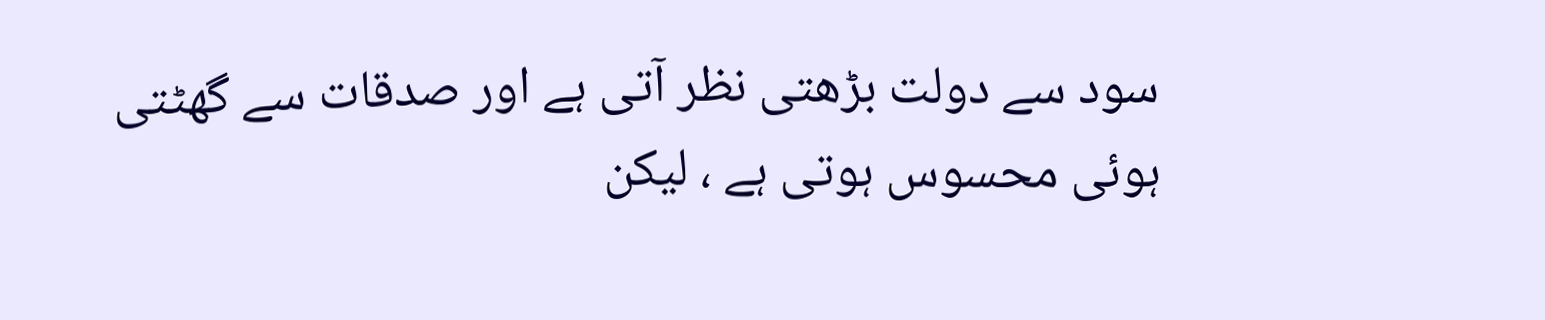سود سے دولت بڑھتی نظر آتی ہے اور صدقات سے گھٹتی ہوئی محسوس ہوتی ہے ، لیکن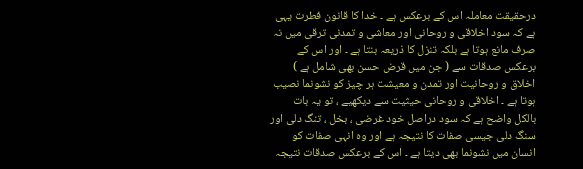درحقیقت معاملہ اس کے برعکس ہے ۔ خدا کا قانون فطرت یہی ہے کہ سود اخلاقی و روحانی اور معاشی و تمدنی ترقی میں نہ صرف مانع ہوتا ہے بلکہ تنزل کا ذریعہ بنتا ہے ۔ اور اس کے برعکس صدقات سے ( جن میں قرض حسن بھی شامل ہے ) اخلاق و روحانیت اور تمدن و معیشت ہر چیز کو نشونما نصیب ہوتا ہے ۔ اخلاقی و روحانی حیثیت سے دیکھیے ، تو یہ بات بالکل واضح ہے کہ سود دراصل خود غرضی ، بخل ، تنگ دلی اور سنگ دلی جیسی صفات کا نتیجہ ہے اور وہ انہی صفات کو انسان میں نشونما بھی دیتا ہے ۔ اس کے برعکس صدقات نتیجہ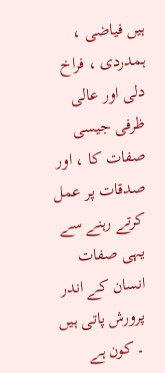ہیں فیاضی ، ہمدردی ، فراخ دلی اور عالی ظرفی جیسی صفات کا ، اور صدقات پر عمل کرتے رہنے سے یہی صفات انسان کے اندر پرورش پاتی ہیں ۔ کون ہے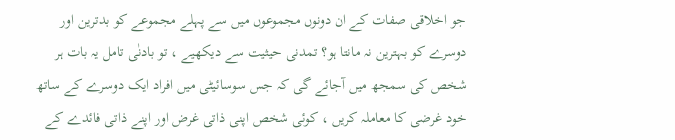جو اخلاقی صفات کے ان دونوں مجموعوں میں سے پہلے مجموعے کو بدترین اور دوسرے کو بہترین نہ مانتا ہو؟ تمدنی حیثیت سے دیکھیے ، تو بادنٰی تامل یہ بات ہر شخص کی سمجھ میں آجائے گی کہ جس سوسائیٹی میں افراد ایک دوسرے کے ساتھ خود غرضی کا معاملہ کریں ، کوئی شخص اپنی ذاتی غرض اور اپنے ذاتی فائدے کے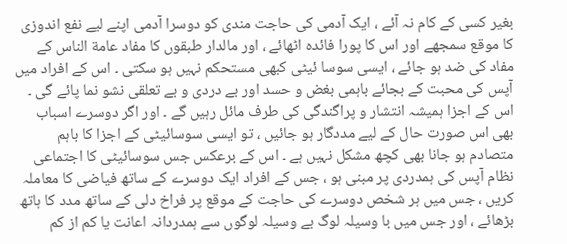بغیر کسی کے کام نہ آئے ، ایک آدمی کی حاجت مندی کو دوسرا آدمی اپنے لیے نفع اندوزی کا موقع سمجھے اور اس کا پورا فائدہ اٹھائے ، اور مالدار طبقوں کا مفاد عامة الناس کے مفاد کی ضد ہو جائے ، ایسی سوسا ئیٹی کبھی مستحکم نہیں ہو سکتی ۔ اس کے افراد میں آپس کی محبت کے بجائے باہمی بغض و حسد اور بے دردی و بے تعلقی نشو نما پائے گی ۔ اس کے اجزا ہمیشہ انتشار و پراگندگی کی طرف مائل رہیں گے ۔ اور اگر دوسرے اسباب بھی اس صورت حال کے لیے مددگار ہو جائیں ، تو ایسی سوسائیٹی کے اجزا کا باہم متصادم ہو جانا بھی کچھ مشکل نہیں ہے ۔ اس کے برعکس جس سوسائیٹی کا اجتماعی نظام آپس کی ہمدردی پر مبنی ہو ، جس کے افراد ایک دوسرے کے ساتھ فیاضی کا معاملہ کریں ، جس میں ہر شخص دوسرے کی حاجت کے موقع پر فراخ دلی کے ساتھ مدد کا ہاتھ بڑھائے ، اور جس میں با وسیلہ لوگ بے وسیلہ لوگوں سے ہمدردانہ اعانت یا کم از کم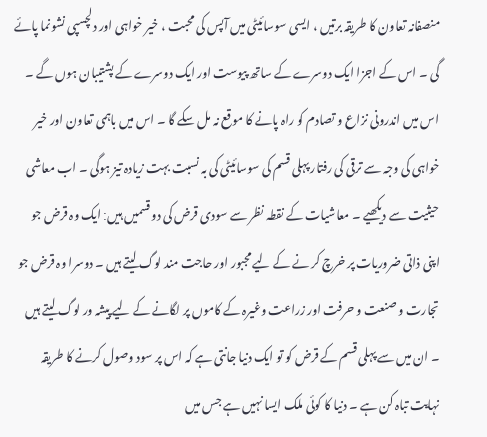منصفانہ تعاون کا طریقہ برتیں ، ایسی سوسائیٹی میں آپس کی محبت ، خیر خواہی اور دلچسپی نشونما پائے گی ۔ اس کے اجزا ایک دوسرے کے ساتھ پیوست اور ایک دوسرے کے پشتیبان ہوں گے ۔ اس میں اندرونی نزاع و تصادم کو راہ پانے کا موقع نہ مل سکے گا ۔ اس میں باہمی تعاون اور خیر خواہی کی وجہ سے ترقی کی رفتار پہلی قسم کی سوسائیٹی کی بہ نسبت بہت زیادہ تیز ہوگی ۔ اب معاشی حیثیت سے دیکھیے ۔ معاشیات کے نقطہ نظر سے سودی قرض کی دو قسمیں ہیں׃ ایک وہ قرض جو اپنی ذاتی ضروریات پر خرچ کر نے کے لیے مجبور اور حاجت مند لوگ لیتے ہیں ۔ دوسرا وہ قرض جو تجارت و صنعت و حرفت اور زراعت وغیرہ کے کاموں پر لگانے کے لیے پیشہ ور لوگ لیتے ہیں ۔ ان میں سے پہلی قسم کے قرض کو تو ایک دنیا جانتی ہے کہ اس پر سود وصول کرنے کا طریقہ نہایت تباہ کن ہے ۔ دنیا کا کوئی ملک ایسا نہیں ہے جس میں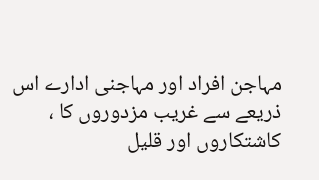مہاجن افراد اور مہاجنی ادارے اس ذریعے سے غریب مزدوروں کا ، کاشتکاروں اور قلیل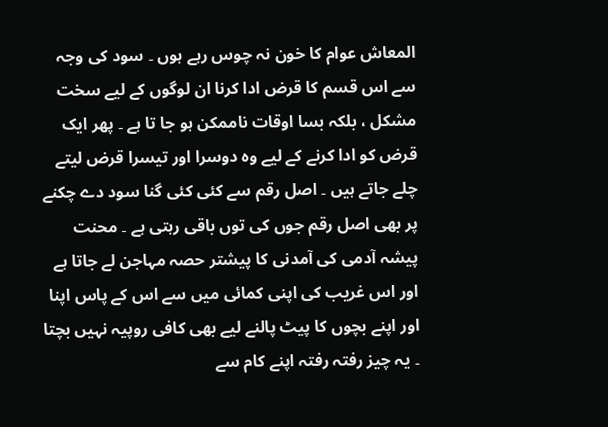المعاش عوام کا خون نہ چوس رہے ہوں ۔ سود کی وجہ سے اس قسم کا قرض ادا کرنا ان لوگوں کے لیے سخت مشکل ، بلکہ بسا اوقات ناممکن ہو جا تا ہے ۔ پھر ایک قرض کو ادا کرنے کے لیے وہ دوسرا اور تیسرا قرض لیتے چلے جاتے ہیں ۔ اصل رقم سے کئی کئی گنا سود دے چکنے پر بھی اصل رقم جوں کی توں باقی رہتی ہے ۔ محنت پیشہ آدمی کی آمدنی کا پیشتر حصہ مہاجن لے جاتا ہے اور اس غریب کی اپنی کمائی میں سے اس کے پاس اپنا اور اپنے بچوں کا پیٹ پالنے لیے بھی کافی روپیہ نہیں بچتا ۔ یہ چیز رفتہ رفتہ اپنے کام سے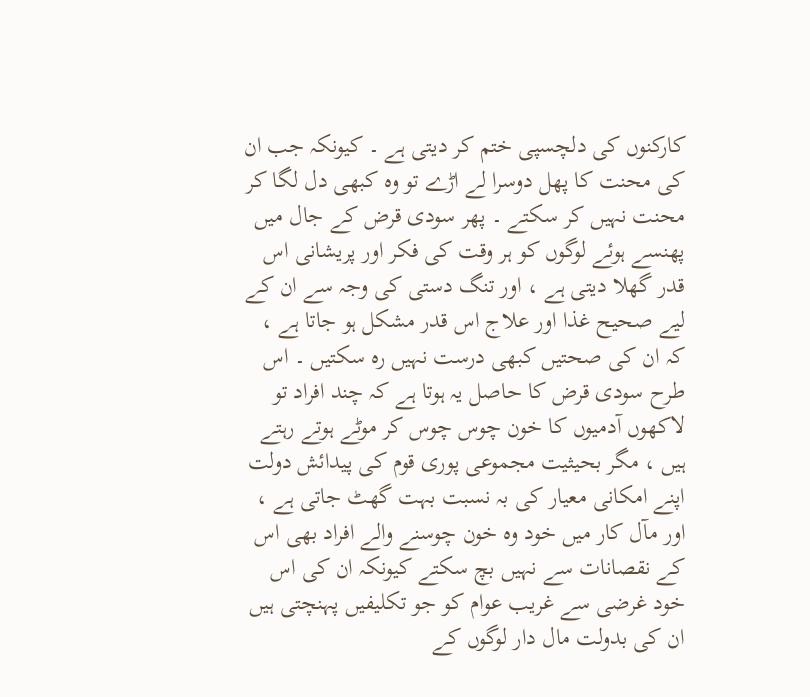کارکنوں کی دلچسپی ختم کر دیتی ہے ۔ کیونکہ جب ان کی محنت کا پھل دوسرا لے اڑے تو وہ کبھی دل لگا کر محنت نہیں کر سکتے ۔ پھر سودی قرض کے جال میں پھنسے ہوئے لوگوں کو ہر وقت کی فکر اور پریشانی اس قدر گھلا دیتی ہے ، اور تنگ دستی کی وجہ سے ان کے لیے صحیح غذا اور علاج اس قدر مشکل ہو جاتا ہے ، کہ ان کی صحتیں کبھی درست نہیں رہ سکتیں ۔ اس طرح سودی قرض کا حاصل یہ ہوتا ہے کہ چند افراد تو لاکھوں آدمیوں کا خون چوس چوس کر موٹے ہوتے رہتے ہیں ، مگر بحیثیت مجموعی پوری قوم کی پیدائش دولت اپنے امکانی معیار کی بہ نسبت بہت گھٹ جاتی ہے ، اور مآل کار میں خود وہ خون چوسنے والے افراد بھی اس کے نقصانات سے نہیں بچ سکتے کیونکہ ان کی اس خود غرضی سے غریب عوام کو جو تکلیفیں پہنچتی ہیں ان کی بدولت مال دار لوگوں کے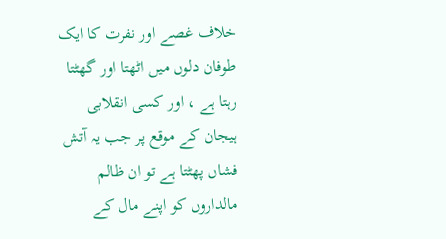خلاف غصے اور نفرت کا ایک طوفان دلوں میں اٹھتا اور گھٹتا رہتا ہے ، اور کسی انقلابی ہیجان کے موقع پر جب یہ آتش فشاں پھٹتا ہے تو ان ظالم مالداروں کو اپنے مال کے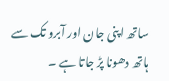ساتھ اپنی جان اور آبرو تک سے ہاتھ دھونا پڑ جاتا ہے ۔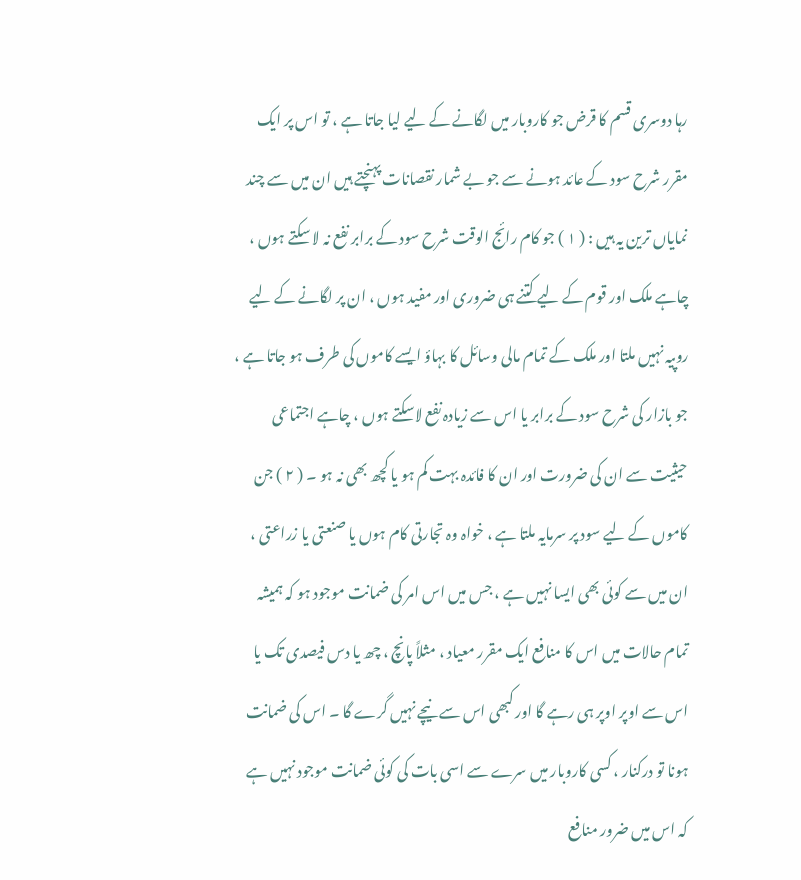رہا دوسری قسم کا قرض جو کاروبار میں لگانے کے لیے لیا جاتا ہے ، تو اس پر ایک مقرر شرح سود کے عائد ہونے سے جو بے شمار نقصانات پہنچتے ہیں ان میں سے چند نمایاں ترین یہ ہیں : ( ١ ) جو کام رائج الوقت شرح سود کے برابر نفع نہ لا سکتے ہوں ، چاہے ملک اور قوم کے لیے کتنے ہی ضروری اور مفید ہوں ، ان پر لگانے کے لیے روپیہ نہیں ملتا اور ملک کے تمام مالی وسائل کا بہاؤ ایسے کاموں کی طرف ہو جاتا ہے ، جو بازار کی شرح سود کے برابر یا اس سے زیادہ نفع لاسکتے ہوں ، چاہے اجتماعی حیثیت سے ان کی ضرورت اور ان کا فائدہ بہت کم ہو یا کچھ بھی نہ ہو ۔ ( ۲ ) جن کاموں کے لیے سود پر سرمایہ ملتا ہے ، خواہ وہ تجارتی کام ہوں یا صنعتی یا زراعتی ، ان میں سے کوئی بھی ایسا نہیں ہے ، جس میں اس امر کی ضمانت موجود ہو کہ ہمیشہ تمام حالات میں اس کا منافع ایک مقرر معیاد ، مثلاً پانچ ، چھ یا دس فیصدی تک یا اس سے اوپر اوپر ہی رہے گا اور کبھی اس سے نیچے نہیں گرے گا ۔ اس کی ضمانت ہونا تو درکنار ، کسی کاروبار میں سرے سے اسی بات کی کوئی ضمانت موجود نہیں ہے کہ اس میں ضرور منافع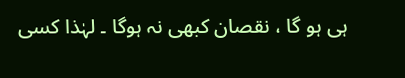ہی ہو گا ، نقصان کبھی نہ ہوگا ۔ لہٰذا کسی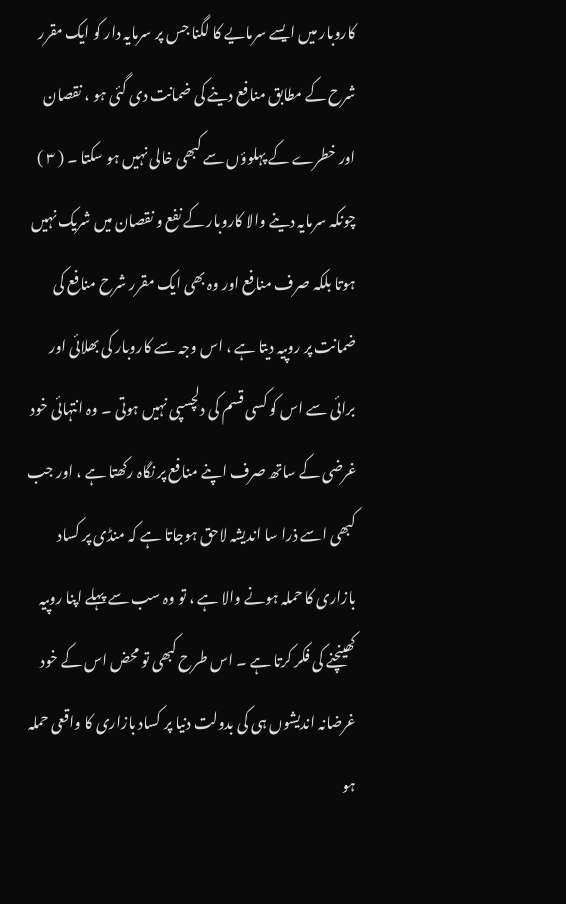کاروبار میں ایسے سرمایے کا لگنا جس پر سرمایہ دار کو ایک مقرر شرح کے مطابق منافع دینے کی ضمانت دی گئی ہو ، نقصان اور خطرے کے پہلوؤں سے کبھی خالی نہیں ہو سکتا ۔ ( ۳ ) چونکہ سرمایہ دینے والا کاروبار کے نفع و نقصان میں شریک نہیں ہوتا بلکہ صرف منافع اور وہ بھی ایک مقرر شرح منافع کی ضمانت پر روپیہ دیتا ہے ، اس وجہ سے کاروبار کی بھلائی اور برائی سے اس کو کسی قسم کی دلچسپی نہیں ہوتی ۔ وہ انتہائی خود غرضی کے ساتھ صرف اپنے منافع پر نگاہ رکھتا ہے ، اور جب کبھی اسے ذرا سا اندیشہ لاحق ہوجاتا ہے کہ منڈی پر کساد بازاری کا حملہ ہونے والا ہے ، تو وہ سب سے پہلے اپنا روپیہ کھینچنے کی فکر کرتا ہے ۔ اس طرح کبھی تو محض اس کے خود غرضانہ اندیشوں ہی کی بدولت دنیا پر کساد بازاری کا واقعی حملہ ہو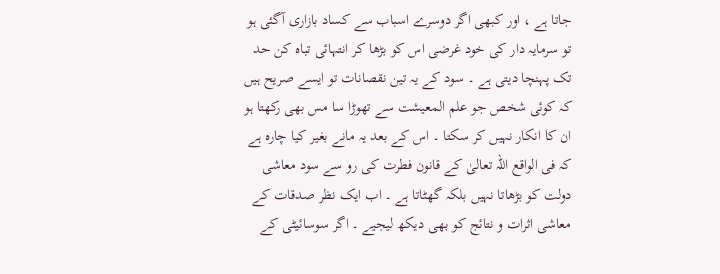جاتا ہے ، اور کبھی اگر دوسرے اسباب سے کساد بازاری آگئی ہو تو سرمایہ دار کی خود غرضی اس کو بڑھا کر انتہائی تباہ کن حد تک پہنچا دیتی ہے ۔ سود کے یہ تین نقصانات تو ایسے صریح ہیں کہ کوئی شخص جو علم المعیشت سے تھوڑا سا مس بھی رکھتا ہو ان کا انکار نہیں کر سکتا ۔ اس کے بعد یہ مانے بغیر کیا چارہ ہے کہ فی الواقع اللہ تعالیٰ کے قانون فطرت کی رو سے سود معاشی دولت کو بڑھاتا نہیں بلکہ گھٹاتا ہے ۔ اب ایک نظر صدقات کے معاشی اثرات و نتائج کو بھی دیکھ لیجیے ۔ اگر سوسائیٹی کے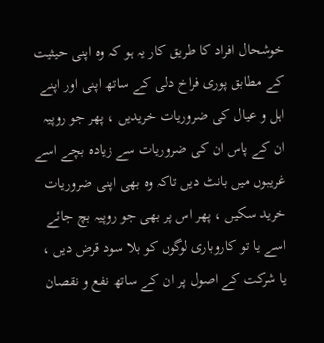خوشحال افراد کا طریق کار یہ ہو کہ وہ اپنی حیثیت کے مطابق پوری فراخ دلی کے ساتھ اپنی اور اپنے اہل و عیال کی ضروریات خریدیں ، پھر جو روپیہ ان کے پاس ان کی ضروریات سے زیادہ بچے اسے غریبوں میں بانٹ دیں تاکہ وہ بھی اپنی ضروریات خرید سکیں ، پھر اس پر بھی جو روپیہ بچ جائے اسے یا تو کاروباری لوگوں کو بلا سود قرض دیں ، یا شرکت کے اصول پر ان کے ساتھ نفع و نقصان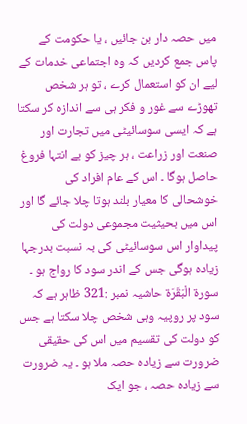میں حصہ دار بن جائیں ، یا حکومت کے پاس جمع کردیں کہ وہ اجتماعی خدمات کے لیے ان کو استعمال کرے ، تو ہر شخص تھوڑے سے غور و فکر ہی سے اندازہ کر سکتا ہے کہ ایسی سوسائیٹی میں تجارت اور صنعت اور زراعت ، ہر چیز کو بے انتہا فروغ حاصل ہوگا ۔ اس کے عام افراد کی خوشحالی کا معیار بلند ہوتا چلا جائے گا اور اس میں بحیثیت مجموعی دولت کی پیداوار اس سوسائیٹی کی بہ نسبت بدرجہا زیادہ ہوگی جس کے اندر سود کا رواج ہو ۔ سورة الْبَقَرَة حاشیہ نمبر :321 ظاہر ہے کہ سود پر روپیہ وہی شخص چلا سکتا ہے جس کو دولت کی تقسیم میں اس کی حقیقی ضرورت سے زیادہ حصہ ملا ہو ۔ یہ ضرورت سے زیادہ حصہ ، جو ایک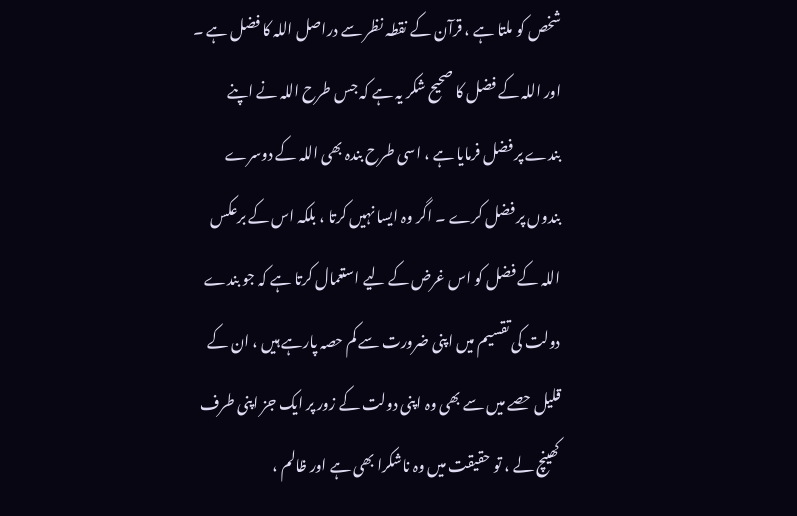شخص کو ملتا ہے ، قرآن کے نقطہ نظر سے دراصل اللہ کا فضل ہے ۔ اور اللہ کے فضل کا صحیح شکر یہ ہے کہ جس طرح اللہ نے اپنے بندے پر فضل فرمایا ہے ، اسی طرح بندہ بھی اللہ کے دوسرے بندوں پر فضل کرے ۔ اگر وہ ایسا نہیں کرتا ، بلکہ اس کے برعکس اللہ کے فضل کو اس غرض کے لیے استعمال کرتا ہے کہ جو بندے دولت کی تقسیم میں اپنی ضرورت سے کم حصہ پارہے ہیں ، ان کے قلیل حصے میں سے بھی وہ اپنی دولت کے زور پر ایک جز اپنی طرف کھینچ لے ، تو حقیقت میں وہ ناشکرا بھی ہے اور ظالم ،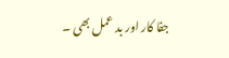جفا کار اور بد عمل بھی ۔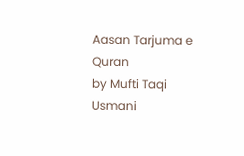Aasan Tarjuma e Quran
by Mufti Taqi Usmani